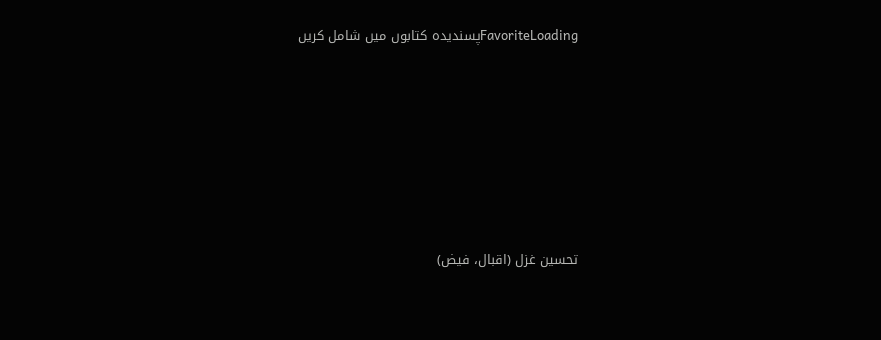FavoriteLoadingپسندیدہ کتابوں میں شامل کریں







تحسین غزل (اقبال، فیض)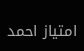امتیاز احمد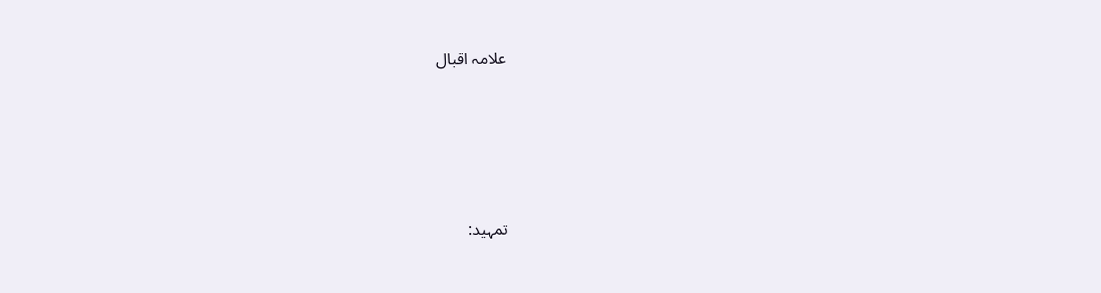علامہ اقبال





تمہید: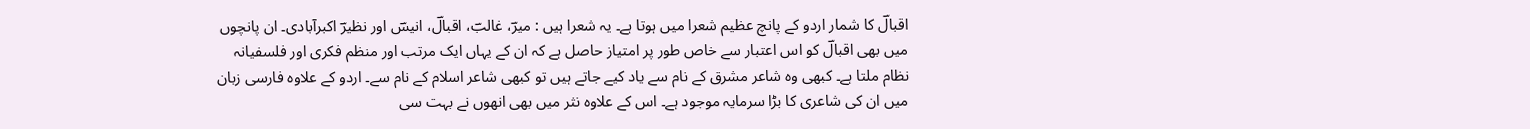اقبالؔ کا شمار اردو کے پانچ عظیم شعرا میں ہوتا ہے۔ یہ شعرا ہیں : میرؔ، غالبؔ، اقبالؔ، انیسؔ اور نظیرؔ اکبرآبادی۔ ان پانچوں میں بھی اقبالؔ کو اس اعتبار سے خاص طور پر امتیاز حاصل ہے کہ ان کے یہاں ایک مرتب اور منظم فکری اور فلسفیانہ نظام ملتا ہے۔ کبھی وہ شاعر مشرق کے نام سے یاد کیے جاتے ہیں تو کبھی شاعر اسلام کے نام سے۔ اردو کے علاوہ فارسی زبان میں ان کی شاعری کا بڑا سرمایہ موجود ہے۔ اس کے علاوہ نثر میں بھی انھوں نے بہت سی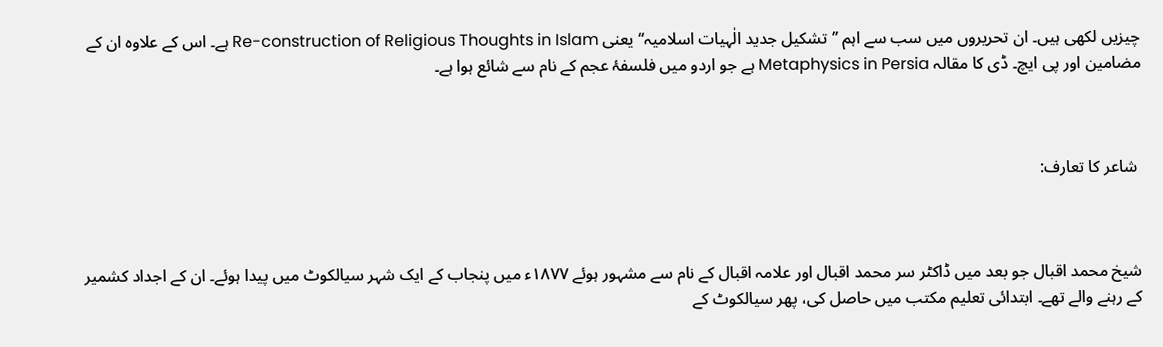چیزیں لکھی ہیں۔ ان تحریروں میں سب سے اہم ’’تشکیل جدید الٰہیات اسلامیہ‘‘ یعنی Re-construction of Religious Thoughts in Islam ہے۔ اس کے علاوہ ان کے مضامین اور پی ایچ۔ ڈی کا مقالہ Metaphysics in Persia ہے جو اردو میں فلسفۂ عجم کے نام سے شائع ہوا ہے۔



 شاعر کا تعارف:



شیخ محمد اقبال جو بعد میں ڈاکٹر سر محمد اقبال اور علامہ اقبال کے نام سے مشہور ہوئے ۱۸۷۷ء میں پنجاب کے ایک شہر سیالکوٹ میں پیدا ہوئے۔ ان کے اجداد کشمیر کے رہنے والے تھے۔ ابتدائی تعلیم مکتب میں حاصل کی، پھر سیالکوٹ کے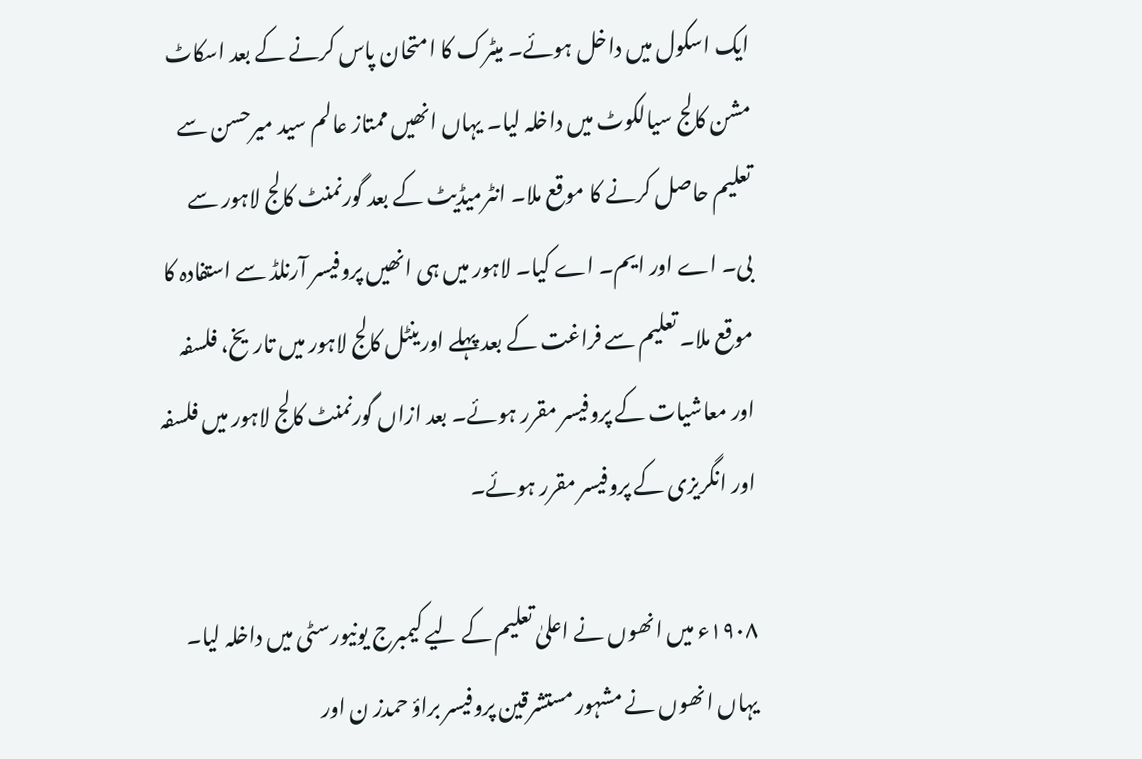ایک اسکول میں داخل ہوئے۔ میٹرک کا امتحان پاس کرنے کے بعد اسکاٹ مشن کالج سیالکوٹ میں داخلہ لیا۔ یہاں انھیں ممتاز عالم سید میرحسن سے تعلیم حاصل کرنے کا موقع ملا۔ انٹرمیڈیٹ کے بعد گورنمنٹ کالج لاہور سے بی۔ اے اور ایم۔ اے کیا۔ لاہور میں ہی انھیں پروفیسر آرنلڈ سے استفادہ کا موقع ملا۔ تعلیم سے فراغت کے بعد پہلے اورینٹل کالج لاہور میں تاریخ، فلسفہ اور معاشیات کے پروفیسر مقرر ہوئے۔ بعد ازاں گورنمنٹ کالج لاہور میں فلسفہ اور انگریزی کے پروفیسر مقرر ہوئے۔

۱۹۰۸ء میں انھوں نے اعلیٰ تعلیم کے لیے کیمبرج یونیورسٹی میں داخلہ لیا۔ یہاں انھوں نے مشہور مستشرقین پروفیسر براؤ حمدز ن اور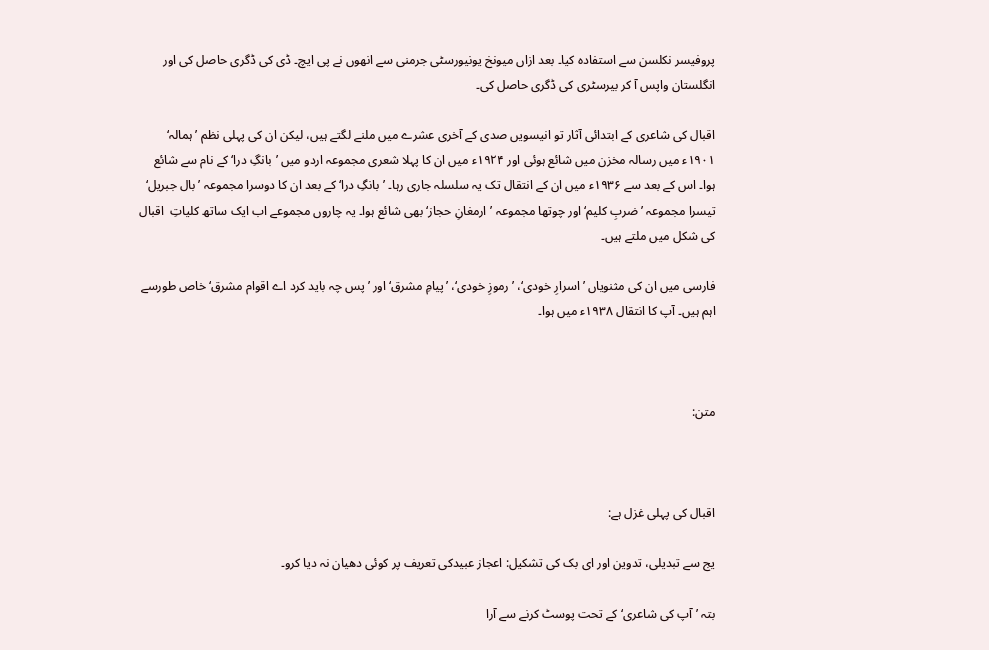پروفیسر نکلسن سے استفادہ کیا۔ بعد ازاں میونخ یونیورسٹی جرمنی سے انھوں نے پی ایچ۔ ڈی کی ڈگری حاصل کی اور انگلستان واپس آ کر بیرسٹری کی ڈگری حاصل کی۔

اقبال کی شاعری کے ابتدائی آثار تو انیسویں صدی کے آخری عشرے میں ملنے لگتے ہیں، لیکن ان کی پہلی نظم ’ہمالہ‘ ۱۹۰۱ء میں رسالہ مخزن میں شائع ہوئی اور ۱۹۲۴ء میں ان کا پہلا شعری مجموعہ اردو میں ’بانگِ درا‘ کے نام سے شائع ہوا۔ اس کے بعد سے ۱۹۳۶ء میں ان کے انتقال تک یہ سلسلہ جاری رہا۔ ’بانگِ درا‘ کے بعد ان کا دوسرا مجموعہ ’بال جبریل‘ تیسرا مجموعہ ’ضربِ کلیم‘ اور چوتھا مجموعہ ’ارمغانِ حجاز‘ بھی شائع ہوا۔ یہ چاروں مجموعے اب ایک ساتھ کلیاتِ  اقبال کی شکل میں ملتے ہیں۔

فارسی میں ان کی مثنویاں ’اسرارِ خودی‘، ’رموزِ خودی‘، ’پیامِ مشرق‘ اور ’پس چہ باید کرد اے اقوام مشرق‘ خاص طورسے اہم ہیں۔ آپ کا انتقال ۱۹۳۸ء میں ہوا۔



متن:



اقبال کی پہلی غزل ہے:

یج سے تبدیلی، تدوین اور ای بک کی تشکیل: اعجاز عبیدکی تعریف پر کوئی دھیان نہ دیا کرو۔

بتہ ’آپ کی شاعری‘ کے تحت پوسٹ کرنے سے آرا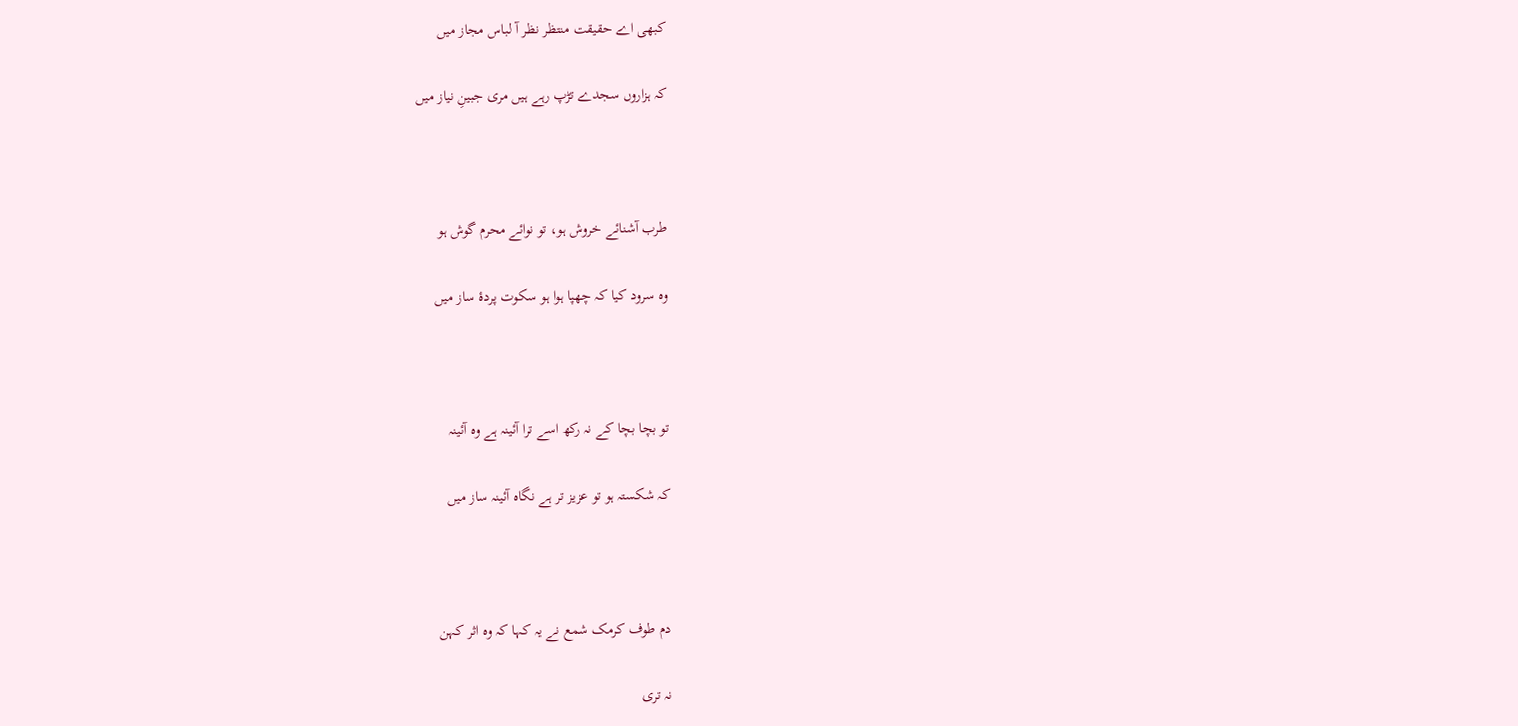کبھی اے حقیقت منتظر نظر آ لباس مجاز میں

کہ ہزاروں سجدے تڑپ رہے ہیں مری جبینِ نیاز میں



طرب آشنائے خروش ہو، تو نوائے محرم گوش ہو

وہ سرود کیا کہ چھپا ہوا ہو سکوت پردۂ ساز میں



تو بچا بچا کے نہ رکھ اسے ترا آئینہ ہے وہ آئینہ

کہ شکستہ ہو تو عزیز تر ہے نگاہ آئینہ ساز میں



دم طوف کرمک شمع نے یہ کہا کہ وہ اثر کہن

نہ تری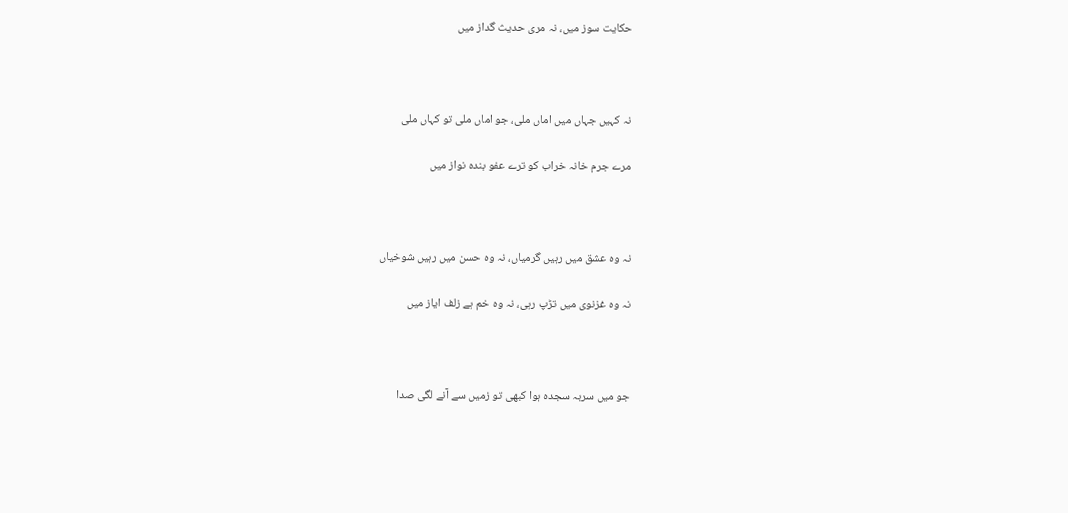حکایت سوز میں، نہ مری حدیث گداز میں



نہ کہیں جہاں میں اماں ملی، جو اماں ملی تو کہاں ملی

مرے جرم خانہ خراب کو ترے عفو بندہ نواز میں



نہ وہ عشق میں رہیں گرمیاں، نہ وہ حسن میں رہیں شوخیاں

نہ وہ غزنوی میں تڑپ رہی، نہ وہ خم ہے زلف ایاز میں



جو میں سربہ سجدہ ہوا کبھی تو زمیں سے آنے لگی صدا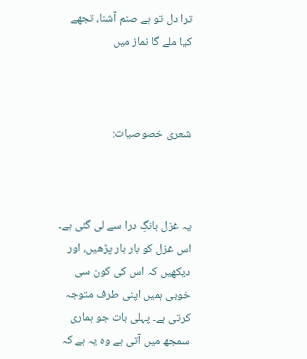ترا دل تو ہے صنم آشنا، تجھے کیا ملے گا نماز میں



شعری خصوصیات:



یہ غزل بانگِ درا سے لی گئی ہے۔ اس غزل کو بار بار پڑھیں، اور دیکھیں کہ اس کی کون سی خوبی ہمیں اپنی طرف متوجہ کرتی ہے۔ پہلی بات جو ہماری سمجھ میں آتی ہے وہ یہ ہے کہ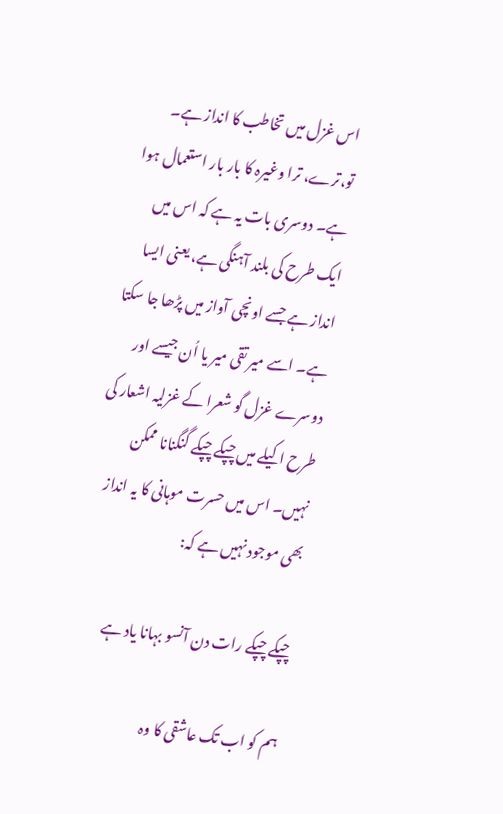اس غزل میں تخاطب کا انداز ہے۔ تو،ترے، ترا وغیرہ کا بار بار استعمال ہوا ہے۔ دوسری بات یہ ہے کہ اس میں ایک طرح کی بلند آہنگی ہے، یعنی ایسا انداز ہے جسے اونچی آواز میں پڑھا جا سکتا ہے۔ اسے میر تقی میر یا اُن جیسے اور دوسرے غزل گو شعرا کے غزلیہ اشعار کی طرح اکیلے میں چپکے چپکے گنگنانا ممکن نہیں۔ اس میں حسرت موہانی کا یہ انداز بھی موجود نہیں ہے کہ:

چپکے چپکے رات دن آنسو بہانا یاد ہے

ہم کو اب تک عاشقی کا وہ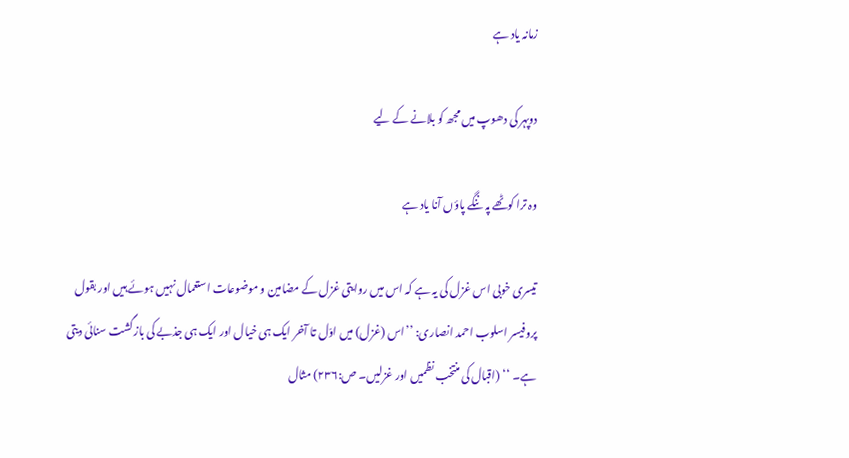زمانہ یاد ہے

دوپہر کی دھوپ میں مجھ کو بلانے کے لیے

وہ ترا کوٹھے پہ ننگے پاؤں آنا یاد ہے

تیسری خوبی اس غزل کی یہ ہے کہ اس میں روایتی غزل کے مضامین و موضوعات استعمال نہیں ہوئے ہیں اور بقول پروفیسر اسلوب احمد انصاری: ’’اس (غزل) میں اوّل تا آخر ایک ہی خیال اور ایک ہی جذبے کی بازگشت سنائی دیتی ہے۔ ‘‘ (اقبال کی منتخب نظمیں اور غزلیں۔ ص:۲۳۶) مثال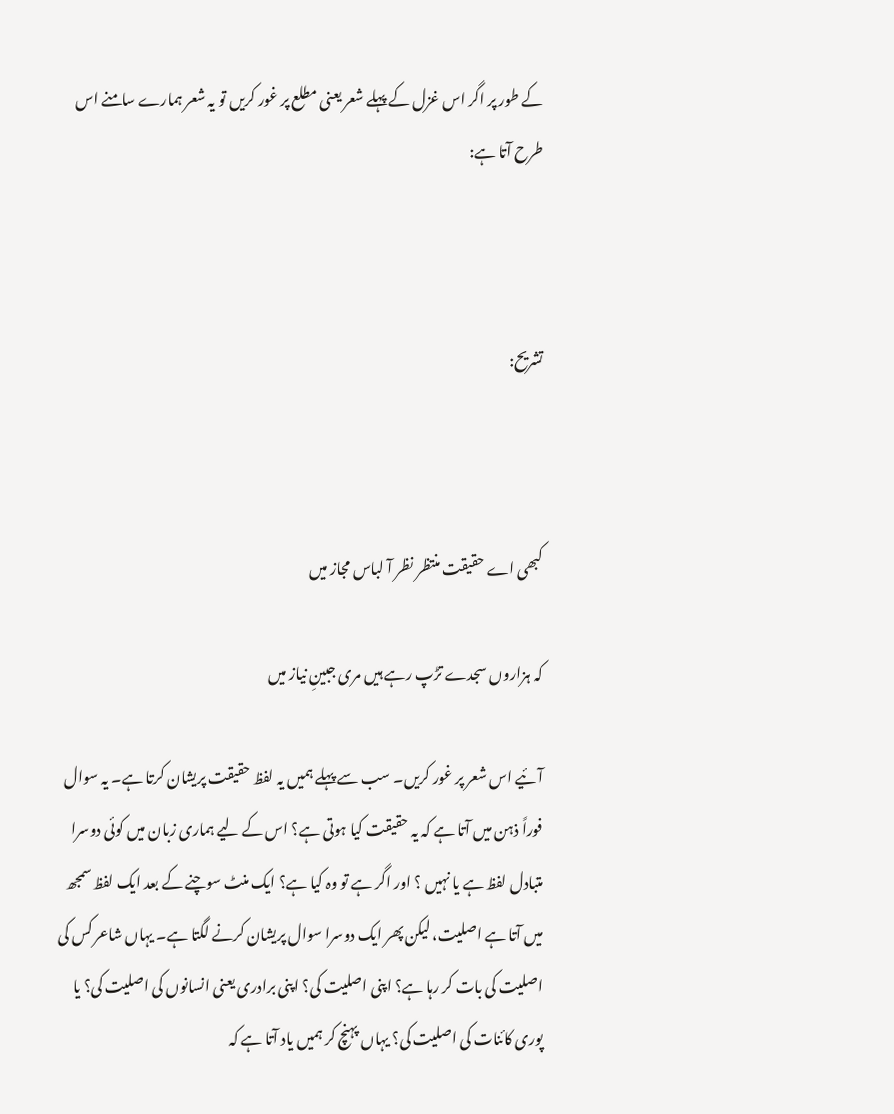کے طور پر اگر اس غزل کے پہلے شعر یعنی مطلع پر غور کریں تو یہ شعر ہمارے سامنے اس طرح آتا ہے:



تشریح:



کبھی اے حقیقت منتظر نظر آ لباس مجاز میں

کہ ہزاروں سجدے تڑپ رہے ہیں مری جبینِ نیاز میں

آئیے اس شعر پر غور کریں۔ سب سے پہلے ہمیں یہ لفظ حقیقت پریشان کرتا ہے۔ یہ سوال فوراً ذہن میں آتا ہے کہ یہ حقیقت کیا ہوتی ہے؟ اس کے لیے ہماری زبان میں کوئی دوسرا متبادل لفظ ہے یا نہیں ؟ اور اگر ہے تو وہ کیا ہے؟ ایک منٹ سوچنے کے بعد ایک لفظ سمجھ میں آتا ہے اصلیت، لیکن پھر ایک دوسرا سوال پریشان کرنے لگتا ہے۔ یہاں شاعر کس کی اصلیت کی بات کر رہا ہے؟ اپنی اصلیت کی؟ اپنی برادری یعنی انسانوں کی اصلیت کی؟ یا پوری کائنات کی اصلیت کی؟ یہاں پہنچ کر ہمیں یاد آتا ہے کہ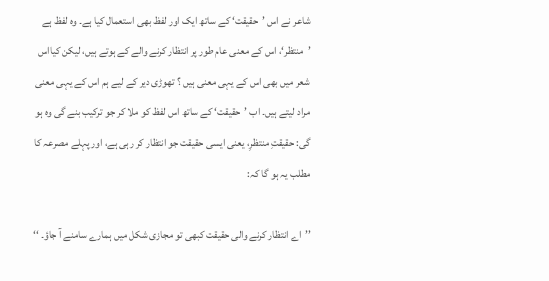شاعر نے اس ’حقیقت‘ کے ساتھ ایک اور لفظ بھی استعمال کیا ہے۔ وہ لفظ ہے ’منتظر‘، اس کے معنی عام طور پر انتظار کرنے والے کے ہوتے ہیں، لیکن کیااس شعر میں بھی اس کے یہی معنی ہیں ؟ تھوڑی دیر کے لیے ہم اس کے یہی معنی مراد لیتے ہیں۔ اب ’حقیقت‘ کے ساتھ اس لفظ کو ملا کر جو ترکیب بنے گی وہ ہو گی: حقیقتِ منتظرِ، یعنی ایسی حقیقت جو انتظار کر رہی ہے، اور پہلے مصرعہ کا مطلب یہ ہو گا کہ:

’’اے انتظار کرنے والی حقیقت کبھی تو مجازی شکل میں ہمارے سامنے آ جاؤ۔ ‘‘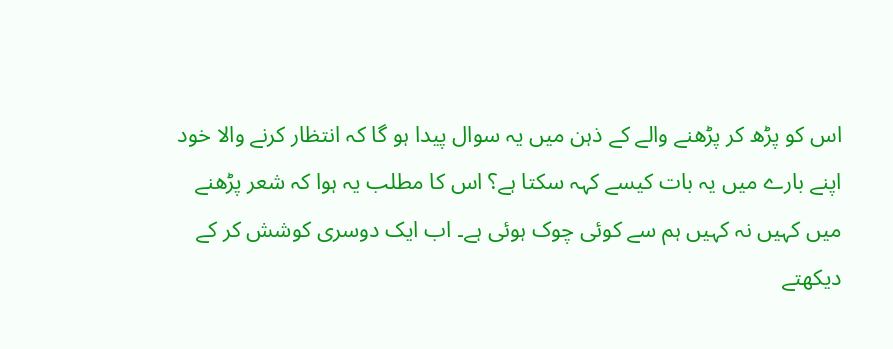اس کو پڑھ کر پڑھنے والے کے ذہن میں یہ سوال پیدا ہو گا کہ انتظار کرنے والا خود اپنے بارے میں یہ بات کیسے کہہ سکتا ہے؟ اس کا مطلب یہ ہوا کہ شعر پڑھنے میں کہیں نہ کہیں ہم سے کوئی چوک ہوئی ہے۔ اب ایک دوسری کوشش کر کے دیکھتے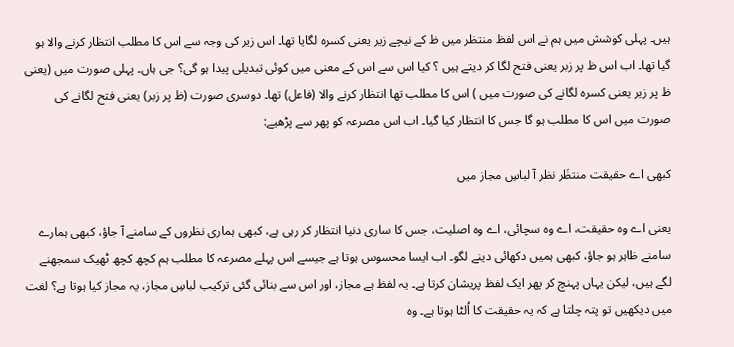ہیں۔ پہلی کوشش میں ہم نے اس لفظ منتظر میں ظ کے نیچے زیر یعنی کسرہ لگایا تھا۔ اس زیر کی وجہ سے اس کا مطلب انتظار کرنے والا ہو گیا تھا۔ اب اس ظ پر زبر یعنی فتح لگا کر دیتے ہیں ؟ کیا اس سے اس کے معنی میں کوئی تبدیلی پیدا ہو گی؟ جی ہاں۔ پہلی صورت میں (یعنی ظ پر زیر یعنی کسرہ لگانے کی صورت میں ) اس کا مطلب تھا انتظار کرنے والا (فاعل) تھا۔ دوسری صورت (ظ پر زبر) یعنی فتح لگانے کی صورت میں اس کا مطلب ہو گا جس کا انتظار کیا گیا۔ اب اس مصرعہ کو پھر سے پڑھیے:

کبھی اے حقیقت منتظَر نظر آ لباسِ مجاز میں

یعنی اے وہ حقیقت، اے وہ سچائی، اے وہ اصلیت، جس کا ساری دنیا انتظار کر رہی ہے، کبھی ہماری نظروں کے سامنے آ جاؤ، کبھی ہمارے سامنے ظاہر ہو جاؤ، کبھی ہمیں دکھائی دینے لگو۔ اب ایسا محسوس ہوتا ہے جیسے اس پہلے مصرعہ کا مطلب ہم کچھ کچھ ٹھیک سمجھنے لگے ہیں، لیکن یہاں پہنچ کر پھر ایک لفظ پریشان کرتا ہے۔ یہ لفظ ہے مجاز، اور اس سے بنائی گئی ترکیب لباسِ مجاز، یہ مجاز کیا ہوتا ہے؟ لغت میں دیکھیں تو پتہ چلتا ہے کہ یہ حقیقت کا اُلٹا ہوتا ہے۔ وہ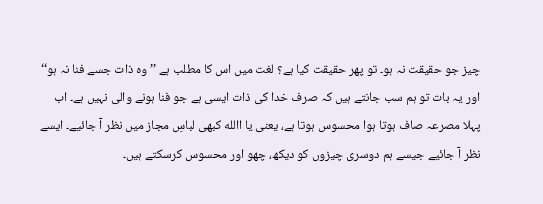چیز جو حقیقت نہ ہو۔ تو پھر حقیقت کیا ہے؟ لغت میں اس کا مطلب ہے ’’وہ ذات جسے فنا نہ ہو‘‘ اور یہ بات تو ہم سب جانتے ہیں کہ صرف خدا کی ذات ایسی ہے جو فنا ہونے والی نہیں ہے۔ اب پہلا مصرعہ صاف ہوتا ہوا محسوس ہوتا ہے، یعنی یا االله کبھی لباسِ مجاز میں نظر آ جائیے۔ ایسے نظر آ جائیے جیسے ہم دوسری چیزوں کو دیکھ، چھو اور محسوس کرسکتے ہیں۔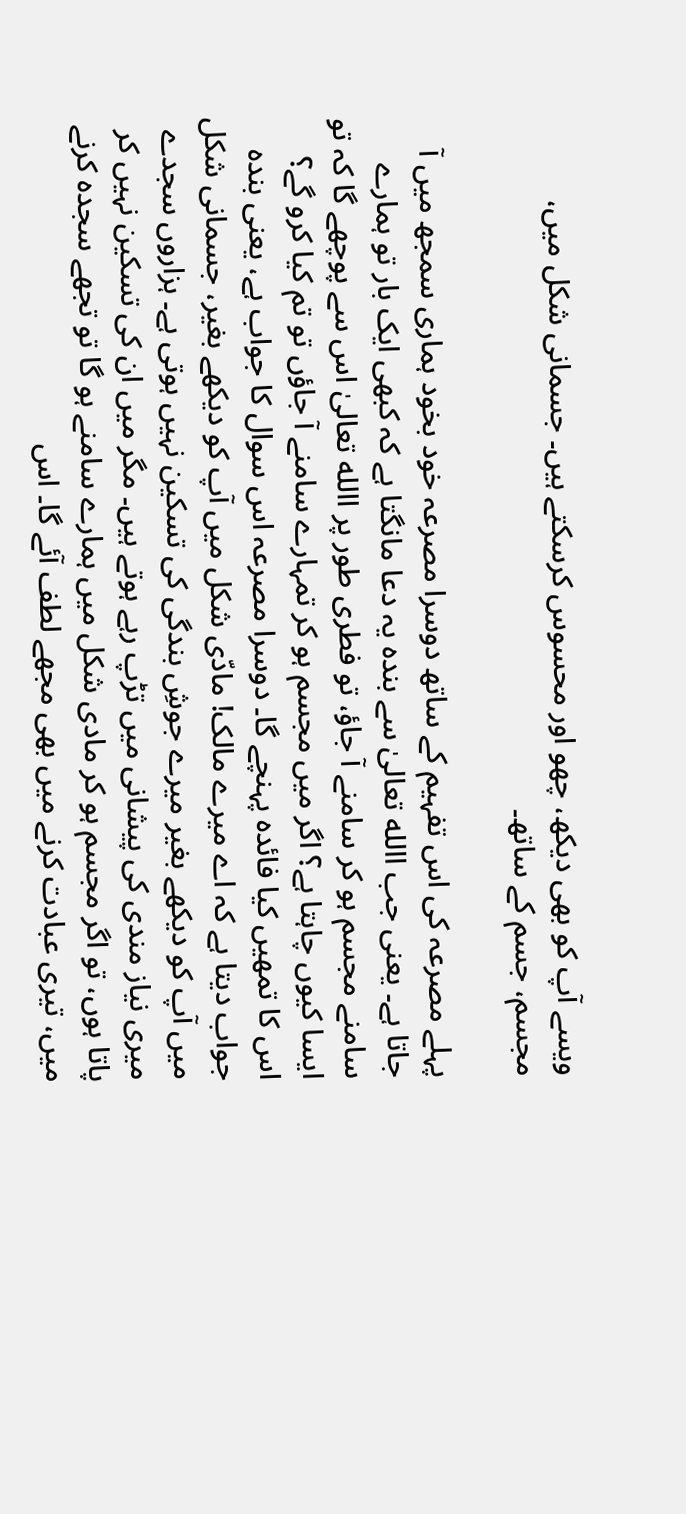ویسے آپ کو بھی دیکھ، چھو اور محسوس کرسکتے ہیں۔ جسمانی شکل میں، مجسم، جسم کے ساتھ۔

پہلے مصرعہ کی اس تفہیم کے ساتھ دوسرا مصرعہ خود بخود ہماری سمجھ میں آ جاتا ہے۔ یعنی جب االله تعالیٰ سے بندہ یہ دعا مانگتا ہے کہ کبھی ایک بار تو ہمارے سامنے مجسم ہو کر سامنے آ جاؤ، تو فطری طور پر االله تعالیٰ اس سے پوچھے گا کہ تو ایسا کیوں چاہتا ہے؟ اگر میں مجسم ہو کر تمہارے سامنے آ جاؤں تو تم کیا کرو گے؟ اس کا تمھیں کیا فائدہ پہنچے گا۔ دوسرا مصرعہ اس سوال کا جواب ہے، یعنی بندہ جواب دیتا ہے کہ اے میرے مالک! مادّی شکل میں آپ کو دیکھے بغیر، جسمانی شکل میں آپ کو دیکھے بغیر میرے جوشِ بندگی کی تسکین نہیں ہوتی ہے۔ ہزاروں سجدے میری نیاز مندی کی پیشانی میں تڑپ رہے ہوتے ہیں۔ مگر میں ان کی تسکین نہیں کر پاتا ہوں، تو اگر مجسم ہو کر مادی شکل میں ہمارے سامنے ہو گا تو تجھے سجدہ کرنے میں، تیری عبادت کرنے میں بھی مجھے لطف آئے گا۔ اس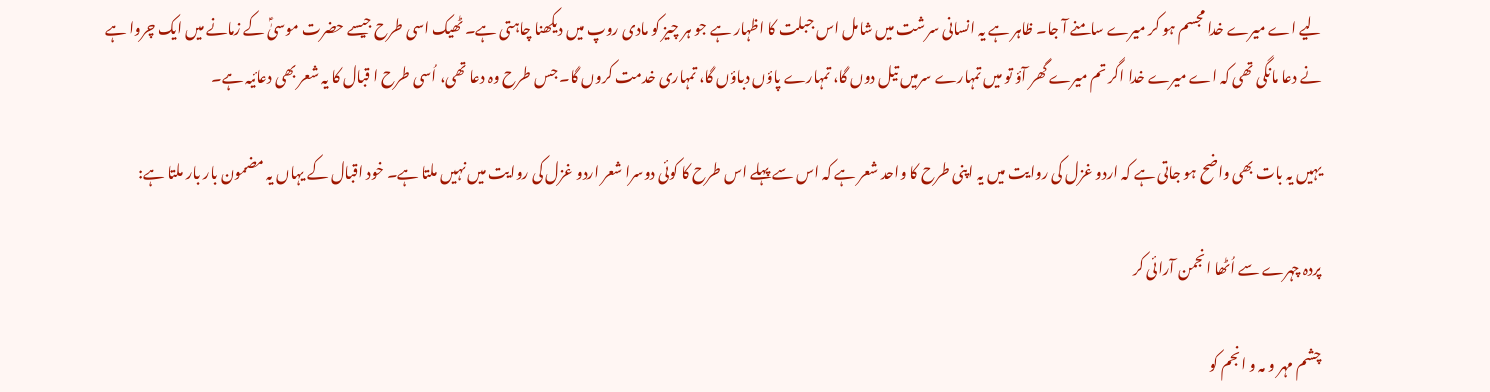لیے اے میرے خدا مجسم ہو کر میرے سامنے آ جا۔ ظاہر ہے یہ انسانی سرشت میں شامل اس جبلت کا اظہار ہے جو ہر چیز کو مادی روپ میں دیکھنا چاہتی ہے۔ ٹھیک اسی طرح جیسے حضرت موسیٰؑ کے زمانے میں ایک چروا ہے نے دعا مانگی تھی کہ اے میرے خدا اگر تم میرے گھر آؤ تو میں تمہارے سرمیں تیل دوں گا، تمہارے پاؤں دباؤں گا، تمہاری خدمت کروں گا۔ جس طرح وہ دعا تھی، اُسی طرح ا قبال کا یہ شعر بھی دعائیہ ہے۔

یہیں یہ بات بھی واضح ہو جاتی ہے کہ اردو غزل کی روایت میں یہ اپنی طرح کا واحد شعر ہے کہ اس سے پہلے اس طرح کا کوئی دوسرا شعر اردو غزل کی روایت میں نہیں ملتا ہے۔ خود اقبال کے یہاں یہ مضمون بار بار ملتا ہے:

پردہ چہرے سے اُٹھا انجمن آرائی کر

چشم مہر و مہ و انجم کو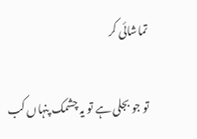تماشائی کر

تو جو بجلی ہے تو یہ چشمک پنہاں کب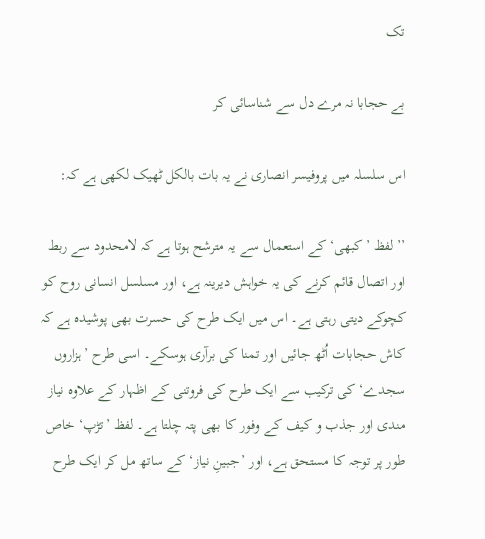تک

بے حجابا نہ مرے دل سے شناسائی کر

اس سلسلہ میں پروفیسر انصاری نے یہ بات بالکل ٹھیک لکھی ہے کہ:

’’لفظ ’کبھی‘ کے استعمال سے یہ مترشح ہوتا ہے کہ لامحدود سے ربط اور اتصال قائم کرنے کی یہ خواہش دیرینہ ہے، اور مسلسل انسانی روح کو کچوکے دیتی رہتی ہے۔ اس میں ایک طرح کی حسرت بھی پوشیدہ ہے کہ کاش حجابات اُٹھ جائیں اور تمنا کی برآری ہوسکے۔ اسی طرح ’ہزاروں سجدے‘ کی ترکیب سے ایک طرح کی فروتنی کے اظہار کے علاوہ نیاز مندی اور جذب و کیف کے وفور کا بھی پتہ چلتا ہے۔ لفظ ’تڑپ‘ خاص طور پر توجہ کا مستحق ہے، اور ’جبینِ نیاز‘ کے ساتھ مل کر ایک طرح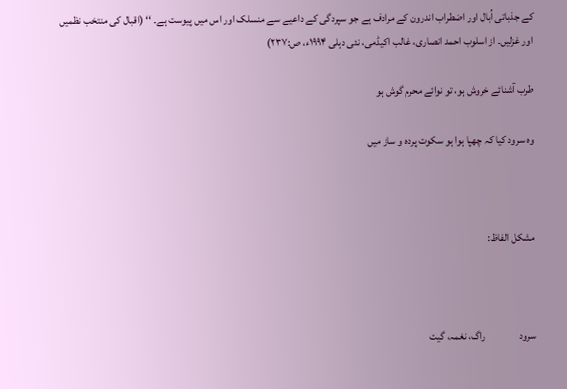کے جذباتی اُبال اور اضطراب اندرون کے مرادف ہے جو سپردگی کے داعیے سے منسلک اور اس میں پیوست ہے۔ ‘‘ (اقبال کی منتخب نظمیں اور غزلیں۔ از اسلوب احمد انصاری، غالب اکیڈمی، نئی دہلی ۱۹۹۴ء، ص:۲۳۷)

طرب آشنائے خروش ہو، تو نوائے محرم گوش ہو

وہ سرود کیا کہ چھپا ہوا ہو سکوت پردہ و ساز میں



مشکل الفاظ:



سرود                راگ، نغمہ، گیت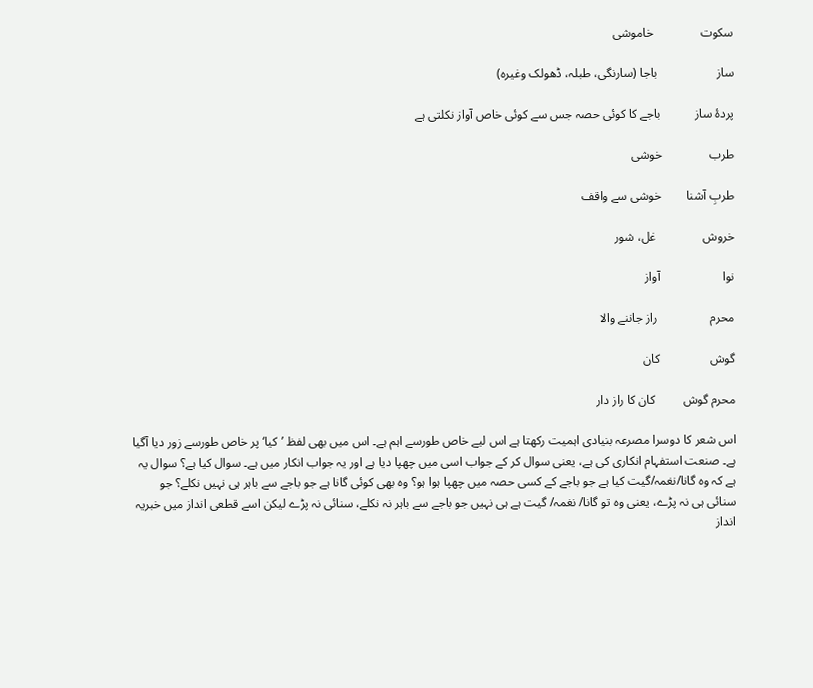سکوت               خاموشی

ساز                   باجا (سارنگی، طبلہ، ڈھولک وغیرہ)

پردۂ ساز           باجے کا کوئی حصہ جس سے کوئی خاص آواز نکلتی ہے

طرب               خوشی

طربِ آشنا        خوشی سے واقف

خروش               غل، شور

نوا                    آواز

محرم                 راز جاننے والا

گوش                کان

محرم گوش         کان کا راز دار

اس شعر کا دوسرا مصرعہ بنیادی اہمیت رکھتا ہے اس لیے خاص طورسے اہم ہے۔ اس میں بھی لفظ ’کیا‘ پر خاص طورسے زور دیا آگیا ہے۔ صنعت استفہام انکاری کی ہے، یعنی سوال کر کے جواب اسی میں چھپا دیا ہے اور یہ جواب انکار میں ہے۔ سوال کیا ہے؟ سوال یہ ہے کہ وہ گانا/نغمہ/گیت کیا ہے جو باجے کے کسی حصہ میں چھپا ہوا ہو؟ وہ بھی کوئی گانا ہے جو باجے سے باہر ہی نہیں نکلے؟ جو سنائی ہی نہ پڑے، یعنی وہ تو گانا/ نغمہ/ گیت ہے ہی نہیں جو باجے سے باہر نہ نکلے، سنائی نہ پڑے لیکن اسے قطعی انداز میں خبریہ انداز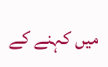میں کہنے کے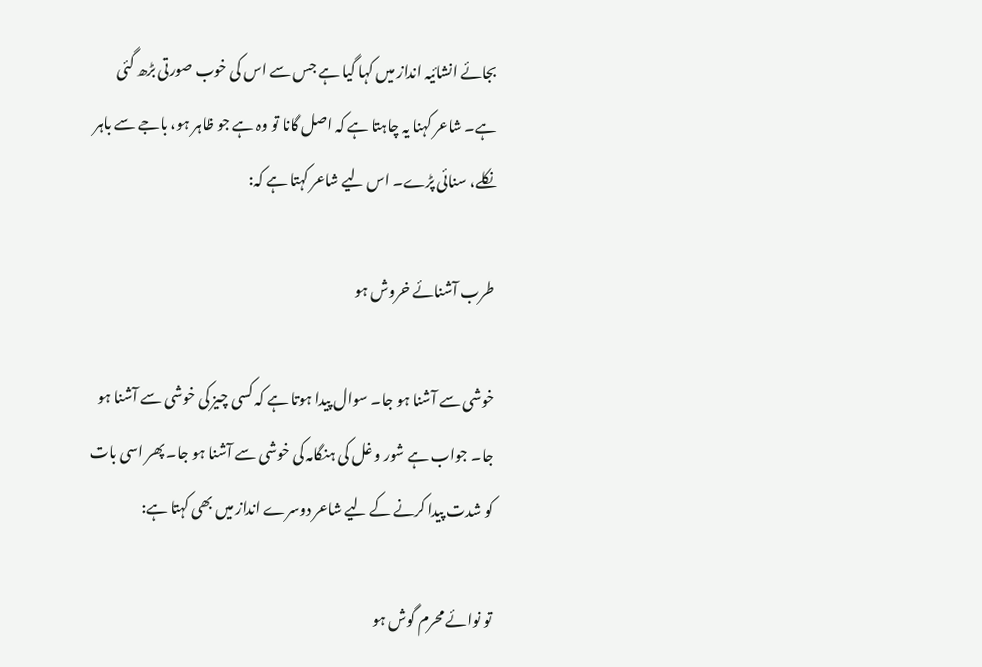بجائے انشائیہ انداز میں کہا گیا ہے جس سے اس کی خوب صورتی بڑھ گئی ہے۔ شاعر کہنا یہ چاہتا ہے کہ اصل گانا تو وہ ہے جو ظاہر ہو، باجے سے باہر نکلے، سنائی پڑے۔ اس لیے شاعر کہتا ہے کہ:

طرب آشنائے خروش ہو

خوشی سے آشنا ہو جا۔ سوال پیدا ہوتا ہے کہ کسی چیز کی خوشی سے آشنا ہو جا۔ جواب ہے شور و غل کی ہنگامہ کی خوشی سے آشنا ہو جا۔ پھر اسی بات کو شدت پیدا کرنے کے لیے شاعر دوسرے انداز میں بھی کہتا ہے:

تو نوائے محرم گوش ہو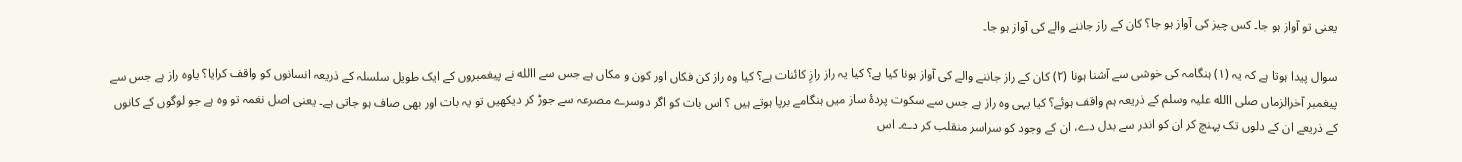یعنی تو آواز ہو جا۔ کس چیز کی آواز ہو جا؟ کان کے راز جاننے والے کی آواز ہو جا۔

سوال پیدا ہوتا ہے کہ یہ (۱) ہنگامہ کی خوشی سے آشنا ہونا (۲) کان کے راز جاننے والے کی آواز ہونا کیا ہے؟ کیا یہ راز رازِ کائنات ہے؟ کیا وہ راز کن فکاں اور کون و مکاں ہے جس سے االله نے پیغمبروں کے ایک طویل سلسلہ کے ذریعہ انسانوں کو واقف کرایا؟ یاوہ راز ہے جس سے پیغمبر آخرالزماں صلی االله علیہ وسلم کے ذریعہ ہم واقف ہوئے؟ کیا یہی وہ راز ہے جس سے سکوت پردۂ ساز میں ہنگامے برپا ہوتے ہیں ؟ اس بات کو اگر دوسرے مصرعہ سے جوڑ کر دیکھیں تو یہ بات اور بھی صاف ہو جاتی ہے۔ یعنی اصل نغمہ تو وہ ہے جو لوگوں کے کانوں کے ذریعے ان کے دلوں تک پہنچ کر ان کو اندر سے بدل دے، ان کے وجود کو سراسر منقلب کر دے۔ اس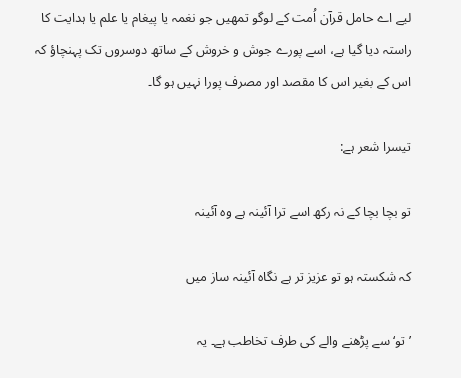لیے اے حامل قرآن اُمت کے لوگو تمھیں جو نغمہ یا پیغام یا علم یا ہدایت کا راستہ دیا گیا ہے، اسے پورے جوش و خروش کے ساتھ دوسروں تک پہنچاؤ کہ اس کے بغیر اس کا مقصد اور مصرف پورا نہیں ہو گا۔

تیسرا شعر ہے:

تو بچا بچا کے نہ رکھ اسے ترا آئینہ ہے وہ آئینہ

کہ شکستہ ہو تو عزیز تر ہے نگاہ آئینہ ساز میں

’تو‘ سے پڑھنے والے کی طرف تخاطب ہے۔ یہ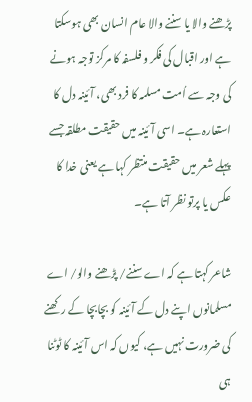پڑھنے والا یا سننے والا عام انسان بھی ہوسکتا ہے اور اقبال کی فکر و فلسفہ کا مرکز توجہ ہونے کی وجہ سے اُمت مسلمہ کا فرد بھی، آئینہ دل کا استعارہ ہے۔ اسی آئینہ میں حقیقت مطلقہ جسے پہلے شعر میں حقیقت منتظر کہا ہے یعنی خدا کا عکس یا پرتو نظر آتا ہے۔

شاعر کہتا ہے کہ اے سننے/ پڑھنے والو/ اے مسلمانوں اپنے دل کے آئینہ کو بچابچا کے رکھنے کی ضرورت نہیں ہے، کیوں کہ اس آئینہ کا ٹوٹنا ہی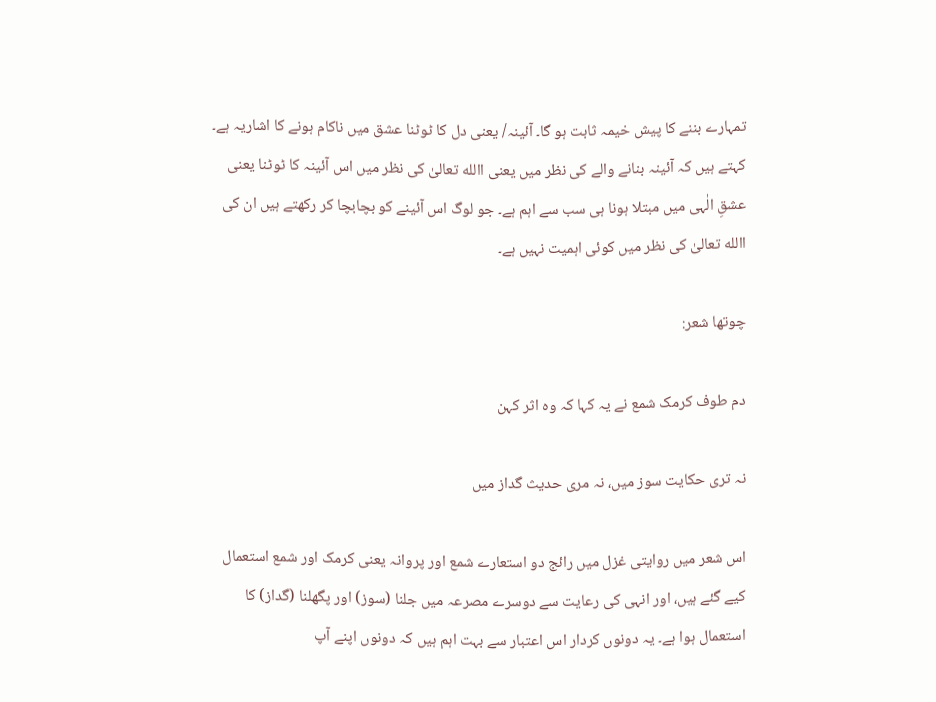تمہارے بننے کا پیش خیمہ ثابت ہو گا۔ آئینہ/ یعنی دل کا ٹوٹنا عشق میں ناکام ہونے کا اشاریہ ہے۔ کہتے ہیں کہ آئینہ بنانے والے کی نظر میں یعنی االله تعالیٰ کی نظر میں اس آئینہ کا ٹوٹنا یعنی عشقِ الٰہی میں مبتلا ہونا ہی سب سے اہم ہے۔ جو لوگ اس آئینے کو بچابچا کر رکھتے ہیں ان کی االله تعالیٰ کی نظر میں کوئی اہمیت نہیں ہے۔

چوتھا شعر:

دم طوف کرمک شمع نے یہ کہا کہ وہ اثر کہن

نہ تری حکایت سوز میں، نہ مری حدیث گداز میں

اس شعر میں روایتی غزل میں رائج دو استعارے شمع اور پروانہ یعنی کرمک اور شمع استعمال کیے گئے ہیں، اور انہی کی رعایت سے دوسرے مصرعہ میں جلنا (سوز) اور پگھلنا (گداز) کا استعمال ہوا ہے۔ یہ دونوں کردار اس اعتبار سے بہت اہم ہیں کہ دونوں اپنے آپ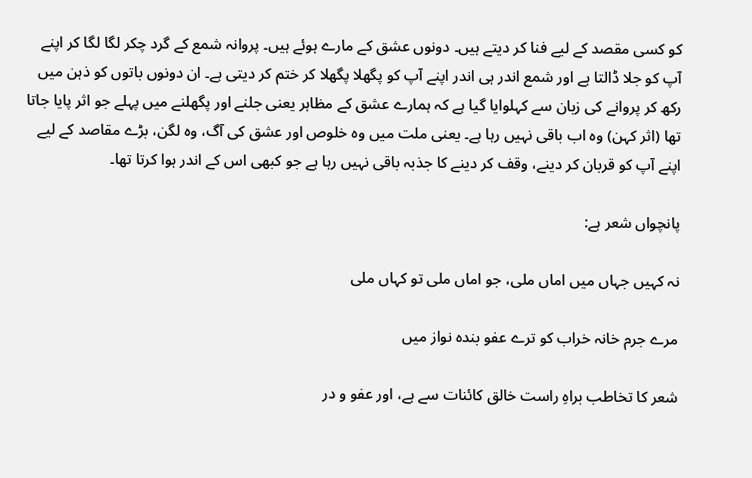کو کسی مقصد کے لیے فنا کر دیتے ہیں۔ دونوں عشق کے مارے ہوئے ہیں۔ پروانہ شمع کے گرد چکر لگا لگا کر اپنے آپ کو جلا ڈالتا ہے اور شمع اندر ہی اندر اپنے آپ کو پگھلا پگھلا کر ختم کر دیتی ہے۔ ان دونوں باتوں کو ذہن میں رکھ کر پروانے کی زبان سے کہلوایا گیا ہے کہ ہمارے عشق کے مظاہر یعنی جلنے اور پگھلنے میں پہلے جو اثر پایا جاتا تھا (اثر کہن) وہ اب باقی نہیں رہا ہے۔ یعنی ملت میں وہ خلوص اور عشق کی آگ، وہ لگن، بڑے مقاصد کے لیے اپنے آپ کو قربان کر دینے، وقف کر دینے کا جذبہ باقی نہیں رہا ہے جو کبھی اس کے اندر ہوا کرتا تھا۔

پانچواں شعر ہے:

نہ کہیں جہاں میں اماں ملی، جو اماں ملی تو کہاں ملی

مرے جرم خانہ خراب کو ترے عفو بندہ نواز میں

شعر کا تخاطب براہِ راست خالق کائنات سے ہے، اور عفو و در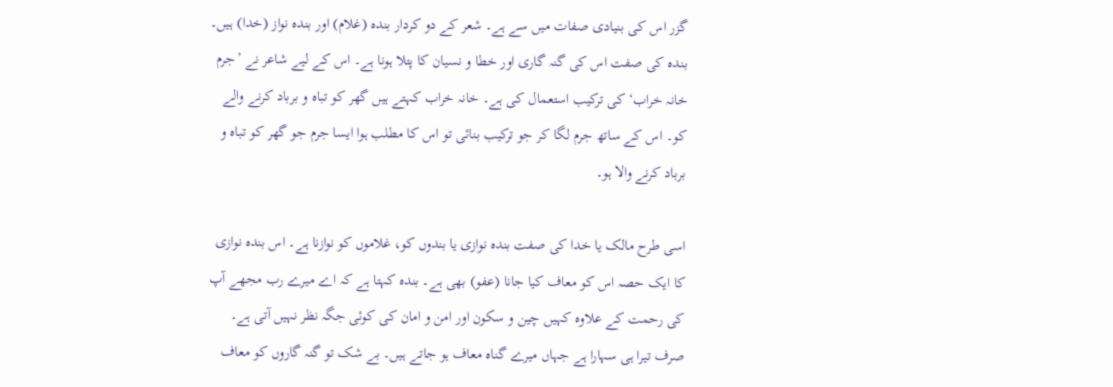گزر اس کی بنیادی صفات میں سے ہے۔ شعر کے دو کردار بندہ (غلام) اور بندہ نواز (خدا) ہیں۔ بندہ کی صفت اس کی گنہ گاری اور خطا و نسیان کا پتلا ہونا ہے۔ اس کے لیے شاعر نے ’جرم خانہ خراب‘ کی ترکیب استعمال کی ہے۔ خانہ خراب کہتے ہیں گھر کو تباہ و برباد کرنے والے کو۔ اس کے ساتھ جرم لگا کر جو ترکیب بنائی تو اس کا مطلب ہوا ایسا جرم جو گھر کو تباہ و برباد کرنے والا ہو۔

اسی طرح مالک یا خدا کی صفت بندہ نوازی یا بندوں کو، غلاموں کو نوازنا ہے۔ اس بندہ نوازی کا ایک حصہ اس کو معاف کیا جانا (عفو) بھی ہے۔ بندہ کہتا ہے کہ اے میرے رب مجھے آپ کی رحمت کے علاوہ کہیں چین و سکون اور امن و امان کی کوئی جگہ نظر نہیں آتی ہے۔ صرف تیرا ہی سہارا ہے جہاں میرے گناہ معاف ہو جاتے ہیں۔ بے شک تو گنہ گاروں کو معاف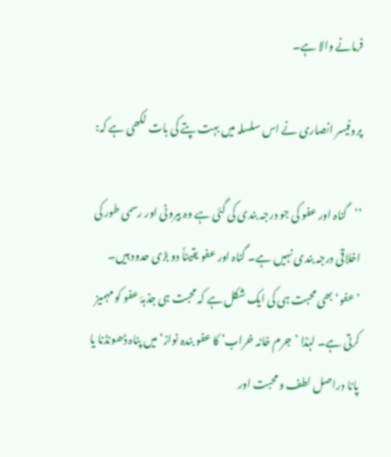فرمانے والا ہے۔

پروفیسر انصاری نے اس سلسلہ میں بہت پتے کی بات لکھی ہے کہ:

’’گناہ اور عفو کی جو درجہ بندی کی گئی ہے وہ بیرونی اور رسمی طور کی اخلاقی درجہ بندی نہیں ہے۔ گناہ اور عفو یقیناً دو بڑی حدود ہیں۔ ’عفو‘ بھی محبت ہی کی ایک شکل ہے کہ محبت ہی جذبۂ عفو کو مہمیز کرتی ہے۔ لہٰذا ’جرم خانہ خراب‘ کا عفو بندہ نواز‘ میں پناہ ڈھونڈنا یا پانا دراصل لطف و محبت اور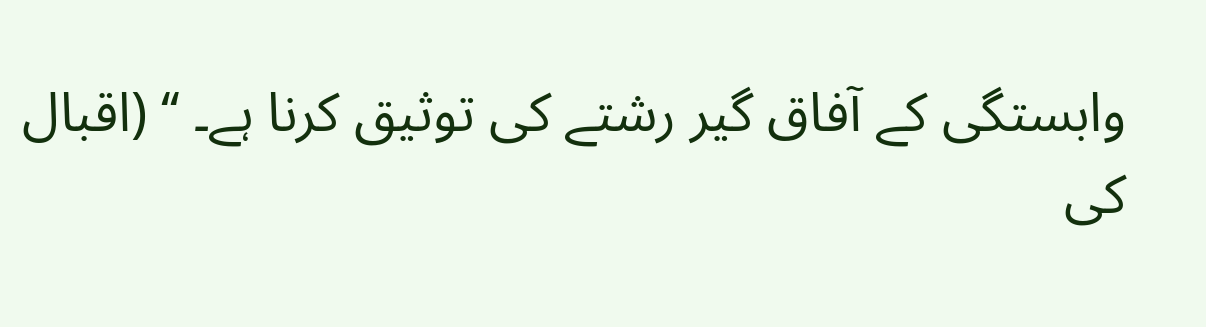وابستگی کے آفاق گیر رشتے کی توثیق کرنا ہے۔ ‘‘ (اقبال کی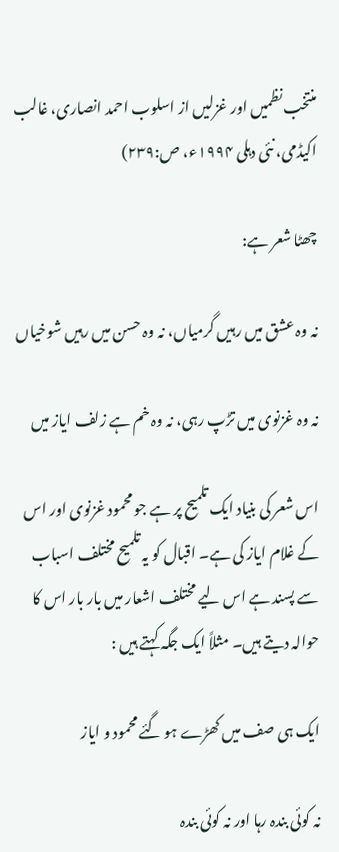منتخب نظمیں اور غزلیں از اسلوب احمد انصاری، غالب اکیڈمی، نئی دہلی ۱۹۹۴ء، ص:۲۳۹)

چھٹا شعر ہے:

نہ وہ عشق میں رہیں گرمیاں، نہ وہ حسن میں رہیں شوخیاں

نہ وہ غزنوی میں تڑپ رہی، نہ وہ خم ہے زلف ایاز میں

اس شعر کی بنیاد ایک تلمیح پر ہے جو محمود غزنوی اور اس کے غلام ایاز کی ہے۔ اقبال کو یہ تلمیح مختلف اسباب سے پسند ہے اس لیے مختلف اشعار میں بار بار اس کا حوالہ دیتے ہیں۔ مثلاً ایک جگہ کہتے ہیں :

ایک ہی صف میں کھڑے ہو گئے محمود و ایاز

نہ کوئی بندہ رہا اور نہ کوئی بندہ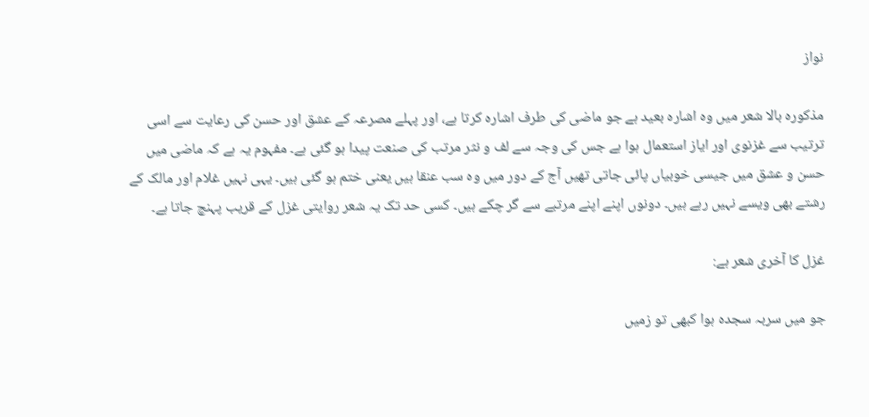نواز

مذکورہ بالا شعر میں وہ اشارہ بعید ہے جو ماضی کی طرف اشارہ کرتا ہے، اور پہلے مصرعہ کے عشق اور حسن کی رعایت سے اسی ترتیب سے غزنوی اور ایاز استعمال ہوا ہے جس کی وجہ سے لف و نثر مرتب کی صنعت پیدا ہو گئی ہے۔ مفہوم یہ ہے کہ ماضی میں حسن و عشق میں جیسی خوبیاں پائی جاتی تھیں آج کے دور میں وہ سب عنقا ہیں یعنی ختم ہو گئی ہیں۔ یہی نہیں غلام اور مالک کے رشتے بھی ویسے نہیں رہے ہیں۔ دونوں اپنے اپنے مرتبے سے گر چکے ہیں۔ کسی حد تک یہ شعر روایتی غزل کے قریب پہنچ جاتا ہے۔

غزل کا آخری شعر ہے:

جو میں سربہ سجدہ ہوا کبھی تو زمیں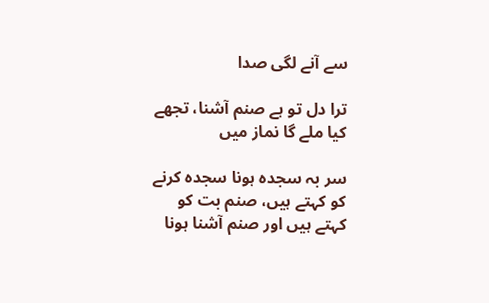سے آنے لگی صدا

ترا دل تو ہے صنم آشنا، تجھے کیا ملے گا نماز میں

سر بہ سجدہ ہونا سجدہ کرنے کو کہتے ہیں، صنم بت کو کہتے ہیں اور صنم آشنا ہونا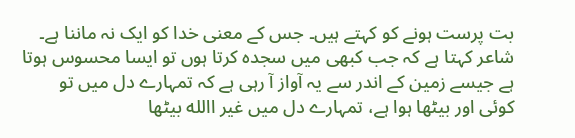بت پرست ہونے کو کہتے ہیں۔ جس کے معنی خدا کو ایک نہ ماننا ہے۔ شاعر کہتا ہے کہ جب کبھی میں سجدہ کرتا ہوں تو ایسا محسوس ہوتا ہے جیسے زمین کے اندر سے یہ آواز آ رہی ہے کہ تمہارے دل میں تو کوئی اور بیٹھا ہوا ہے، تمہارے دل میں غیر االله بیٹھا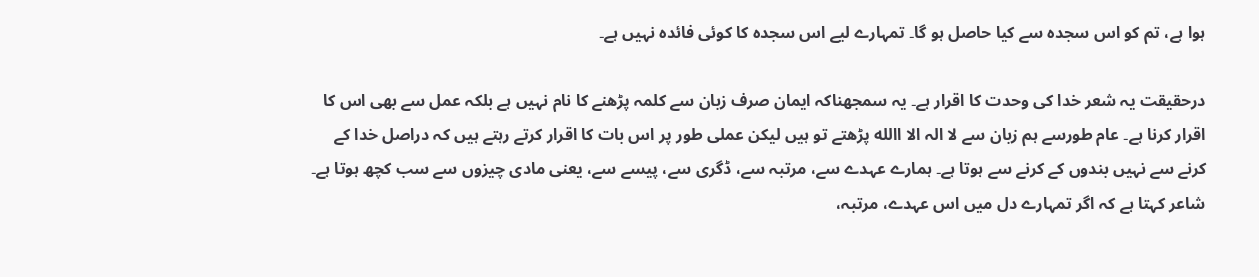ہوا ہے، تم کو اس سجدہ سے کیا حاصل ہو گا۔ تمہارے لیے اس سجدہ کا کوئی فائدہ نہیں ہے۔

درحقیقت یہ شعر خدا کی وحدت کا اقرار ہے۔ یہ سمجھناکہ ایمان صرف زبان سے کلمہ پڑھنے کا نام نہیں ہے بلکہ عمل سے بھی اس کا اقرار کرنا ہے۔ عام طورسے ہم زبان سے لا الہ الا االله پڑھتے تو ہیں لیکن عملی طور پر اس بات کا اقرار کرتے رہتے ہیں کہ دراصل خدا کے کرنے سے نہیں بندوں کے کرنے سے ہوتا ہے۔ ہمارے عہدے سے، مرتبہ سے، ڈگری سے، پیسے سے، یعنی مادی چیزوں سے سب کچھ ہوتا ہے۔ شاعر کہتا ہے کہ اگر تمہارے دل میں اس عہدے، مرتبہ،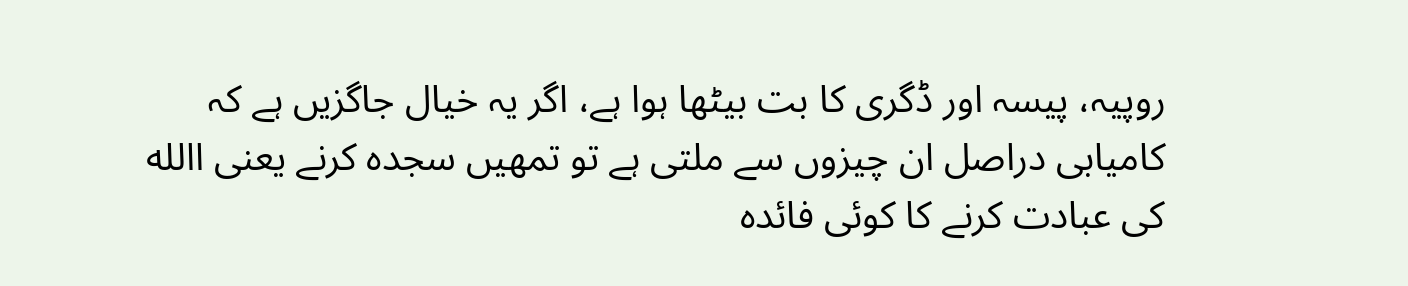روپیہ، پیسہ اور ڈگری کا بت بیٹھا ہوا ہے، اگر یہ خیال جاگزیں ہے کہ کامیابی دراصل ان چیزوں سے ملتی ہے تو تمھیں سجدہ کرنے یعنی االله کی عبادت کرنے کا کوئی فائدہ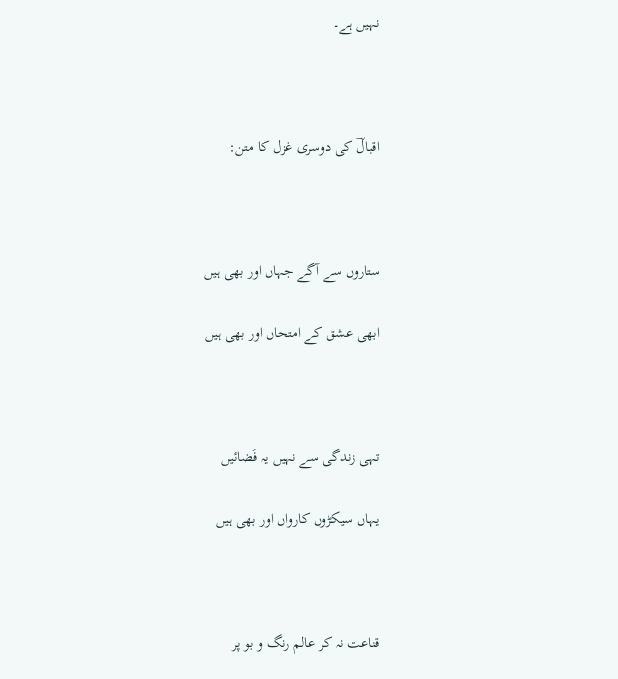نہیں ہے۔



اقبالؔ کی دوسری غزل کا متن:



ستاروں سے آگے جہاں اور بھی ہیں

ابھی عشق کے امتحاں اور بھی ہیں



تہی زندگی سے نہیں یہ فَضائیں

یہاں سیکڑوں کارواں اور بھی ہیں



قناعت نہ کر عالم رنگ و بو پر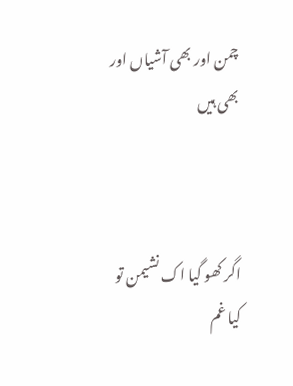چمن اور بھی آشیاں اور بھی ہیں



اگر کھو گیا اک نشیمن تو کیا غم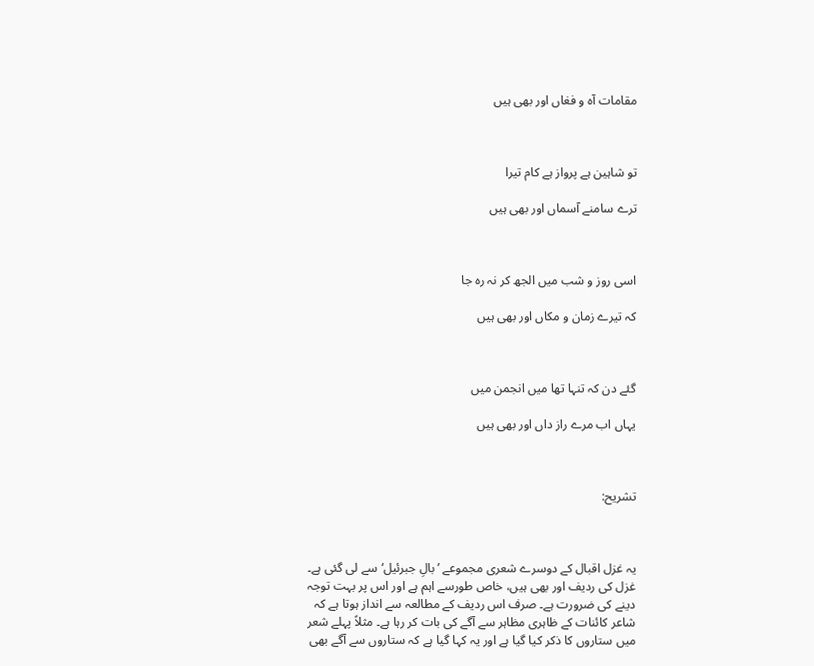مقامات آہ و فغاں اور بھی ہیں



تو شاہین ہے پرواز ہے کام تیرا

ترے سامنے آسماں اور بھی ہیں



اسی روز و شب میں الجھ کر نہ رہ جا

کہ تیرے زمان و مکاں اور بھی ہیں



گئے دن کہ تنہا تھا میں انجمن میں

یہاں اب مرے راز داں اور بھی ہیں



تشریح:



یہ غزل اقبال کے دوسرے شعری مجموعے ’بالِ جبرئیل‘ سے لی گئی ہے۔ غزل کی ردیف اور بھی ہیں، خاص طورسے اہم ہے اور اس پر بہت توجہ دینے کی ضرورت ہے۔ صرف اس ردیف کے مطالعہ سے انداز ہوتا ہے کہ شاعر کائنات کے ظاہری مظاہر سے آگے کی بات کر رہا ہے۔ مثلاً پہلے شعر میں ستاروں کا ذکر کیا گیا ہے اور یہ کہا گیا ہے کہ ستاروں سے آگے بھی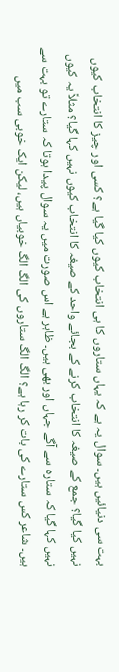بہت سی دنیائیں ہیں۔ سوال یہ ہے کہ یہاں ستاروں کا ہی انتخاب کیوں کیا گیا ہے؟ کسی اور چیز کا انتخاب کیوں نہیں کیا گیا؟ جمع کے صیغہ کا انتخاب کرنے کے بجائے واحد کے صیغہ کا انتخاب کیوں نہیں کہا گیا؟ مثلاً یہ کیوں نہیں کہا گیا کہ ستارہ سے آگے جہاں اور بھی ہیں۔ ظاہر ہے اس صورت میں یہ سوال پیدا ہوتا کہ ستارے تو بہت سے ہیں۔ شاعر کس ستارے کی بات کر رہا ہے؟ الگ الگ ستاروں کی الگ الگ خوبیاں ہیں، لیکن ایک خوبی سب میں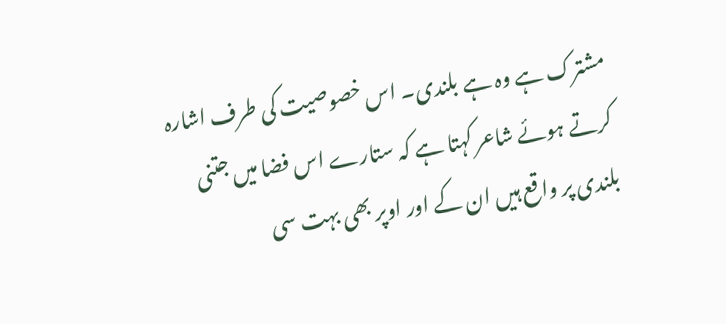مشترک ہے وہ ہے بلندی۔ اس خصوصیت کی طرف اشارہ کرتے ہوئے شاعر کہتا ہے کہ ستارے اس فضا میں جتنی بلندی پر واقع ہیں ان کے اور اوپر بھی بہت سی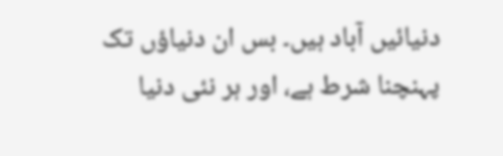دنیائیں آباد ہیں۔ بس ان دنیاؤں تک پہنچنا شرط ہے، اور ہر نئی دنیا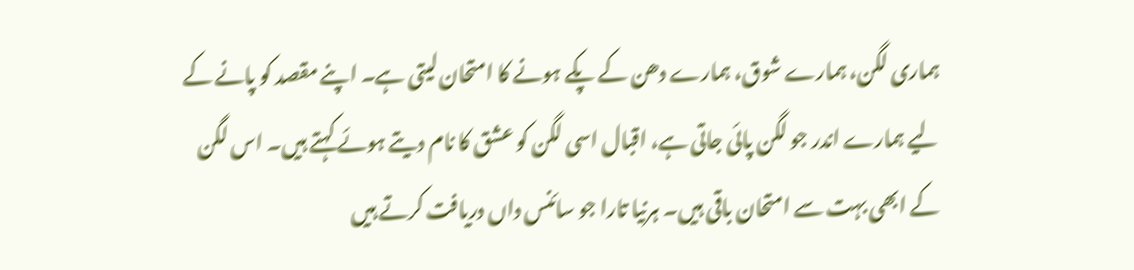ہماری لگن، ہمارے شوق، ہمارے دھن کے پکے ہونے کا امتحان لیتی ہے۔ اپنے مقصد کو پانے کے لیے ہمارے اندر جو لگن پائی جاتی ہے، اقبال اسی لگن کو عشق کا نام دیتے ہوئے کہتے ہیں۔ اس لگن کے ابھی بہت سے امتحان باقی ہیں۔ ہرنیا تارا جو سائنس داں دریافت کرتے ہیں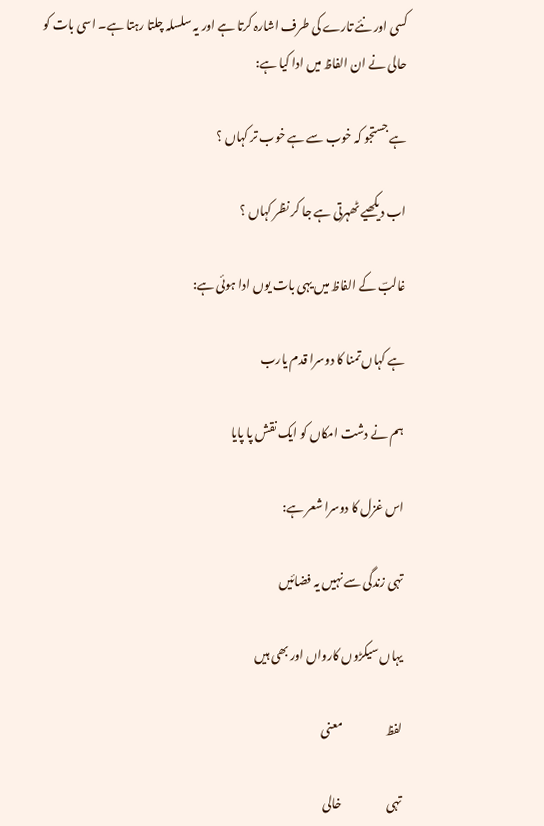کسی اور نئے تارے کی طرف اشارہ کرتا ہے اور یہ سلسلہ چلتا رہتا ہے۔ اسی بات کو حالی نے ان الفاظ میں ادا کیا ہے:

ہے جستجو کہ خوب سے ہے خوب تر کہاں ؟

اب دیکھیے ٹھہرتی ہے جا کر نظر کہاں ؟

غالبؔ کے الفاظ میں یہی بات یوں ادا ہوئی ہے:

ہے کہاں تمنا کا دوسرا قدم یارب

ہم نے دشت امکاں کو ایک نقش پا پایا

اس غزل کا دوسرا شعر ہے:

تہی زندگی سے نہیں یہ فضائیں

یہاں سیکڑوں کارواں اور بھی ہیں

لفظ                   معنی

تہی                   خالی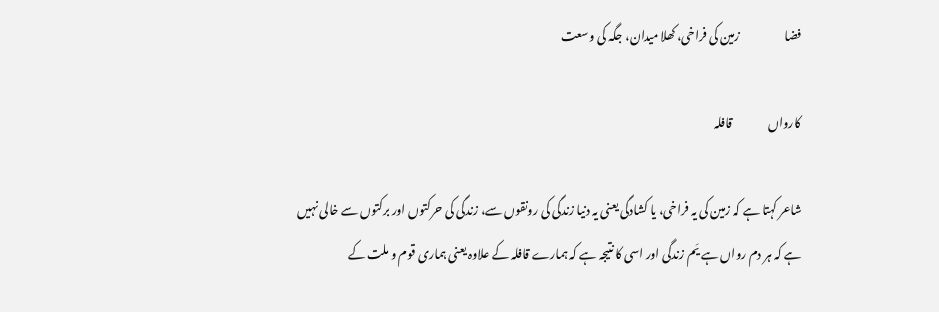فضا                   زمین کی فراخی، کھلا میدان، جگہ کی وسعت

کارواں               قافلہ

شاعر کہتا ہے کہ زمین کی یہ فراخی، یا کشادگی یعنی یہ دنیا زندگی کی رونقوں سے، زندگی کی حرکتوں اور برکتوں سے خالی نہیں ہے کہ ہر دم رواں ہے یَم زندگی اور اسی کا نتیجہ ہے کہ ہمارے قافلہ کے علاوہ یعنی ہماری قوم و ملت کے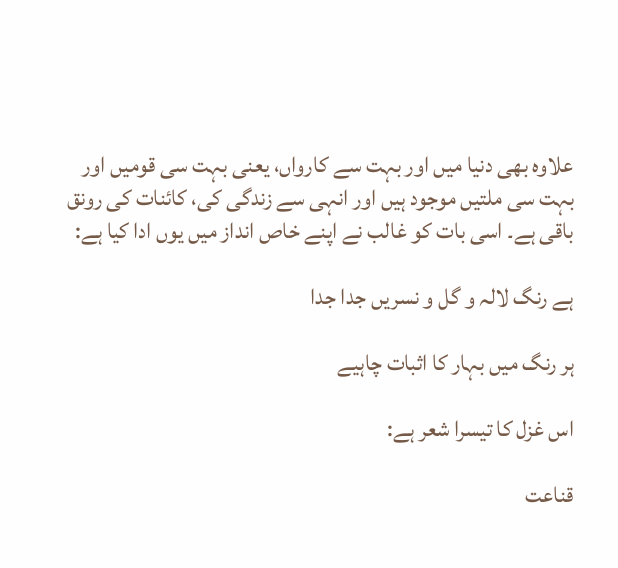علاوہ بھی دنیا میں اور بہت سے کارواں، یعنی بہت سی قومیں اور بہت سی ملتیں موجود ہیں اور انہی سے زندگی کی، کائنات کی رونق باقی ہے۔ اسی بات کو غالب نے اپنے خاص انداز میں یوں ادا کیا ہے:

ہے رنگ لالہ و گل و نسریں جدا جدا

ہر رنگ میں بہار کا اثبات چاہیے

اس غزل کا تیسرا شعر ہے:

قناعت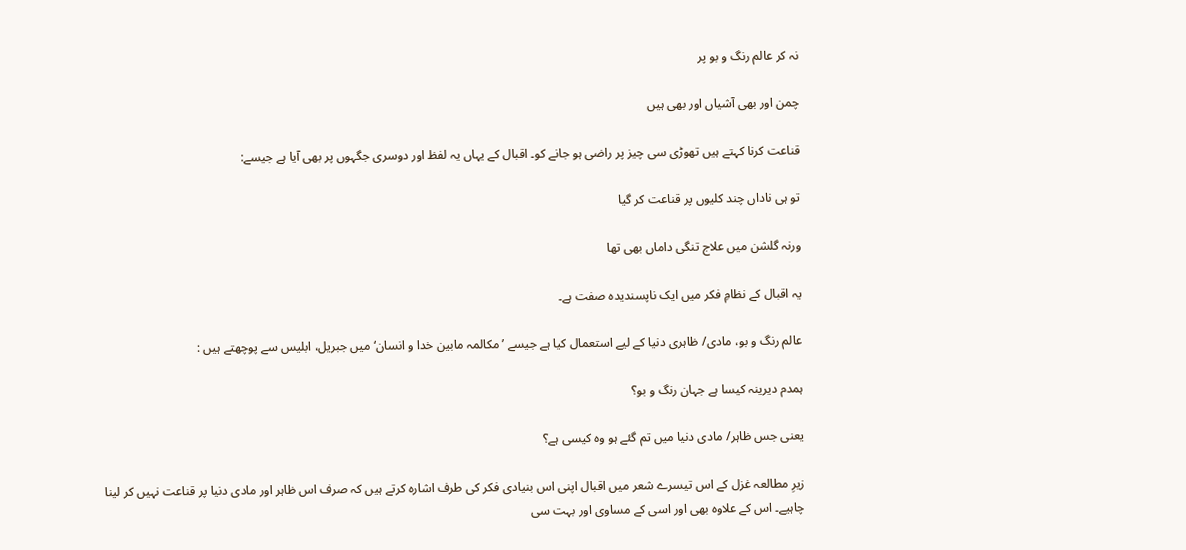نہ کر عالم رنگ و بو پر

چمن اور بھی آشیاں اور بھی ہیں

قناعت کرنا کہتے ہیں تھوڑی سی چیز پر راضی ہو جانے کو۔ اقبال کے یہاں یہ لفظ اور دوسری جگہوں پر بھی آیا ہے جیسے:

تو ہی ناداں چند کلیوں پر قناعت کر گیا

ورنہ گلشن میں علاج تنگی داماں بھی تھا

یہ اقبال کے نظامِ فکر میں ایک ناپسندیدہ صفت ہے۔

عالم رنگ و بو، مادی/ ظاہری دنیا کے لیے استعمال کیا ہے جیسے ’مکالمہ مابین خدا و انسان‘ میں جبریل، ابلیس سے پوچھتے ہیں :

ہمدم دیرینہ کیسا ہے جہان رنگ و بو؟

یعنی جس ظاہر/ مادی دنیا میں تم گئے ہو وہ کیسی ہے؟

زیرِ مطالعہ غزل کے اس تیسرے شعر میں اقبال اپنی اس بنیادی فکر کی طرف اشارہ کرتے ہیں کہ صرف اس ظاہر اور مادی دنیا پر قناعت نہیں کر لینا چاہیے۔ اس کے علاوہ بھی اور اسی کے مساوی اور بہت سی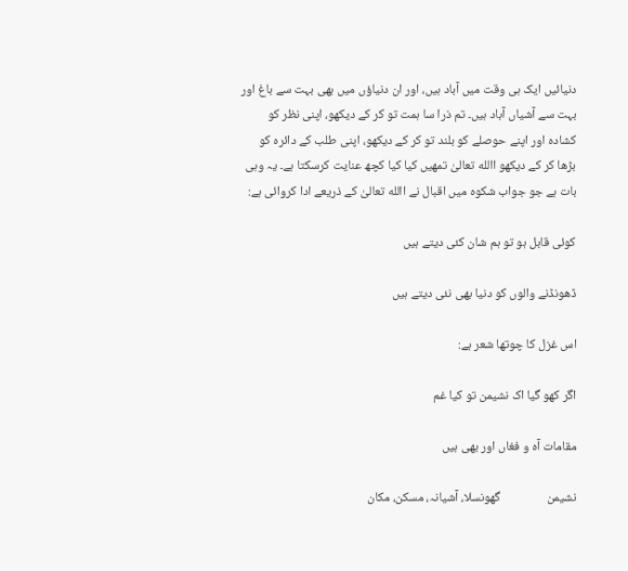دنیائیں ایک ہی وقت میں آباد ہیں، اور ان دنیاؤں میں بھی بہت سے باغ اور بہت سے آشیاں آباد ہیں۔ تم ذرا سا ہمت تو کر کے دیکھو، اپنی نظر کو کشادہ اور اپنے حوصلے کو بلند تو کر کے دیکھو، اپنی طلب کے دائرہ کو بڑھا کر کے دیکھو االله تعالیٰ تمھیں کیا کیا کچھ عنایت کرسکتا ہے۔ یہ وہی بات ہے جو جواب شکوہ میں اقبال نے االله تعالیٰ کے ذریعے ادا کروائی ہے:

کوئی قابل ہو تو ہم شان کئی دیتے ہیں

ڈھونڈنے والوں کو دنیا بھی نئی دیتے ہیں

اس غزل کا چوتھا شعر ہے:

اگر کھو گیا اک نشیمن تو کیا غم

مقامات آہ و فغاں اور بھی ہیں

نشیمن                گھونسلا، آشیانہ، مسکن، مکان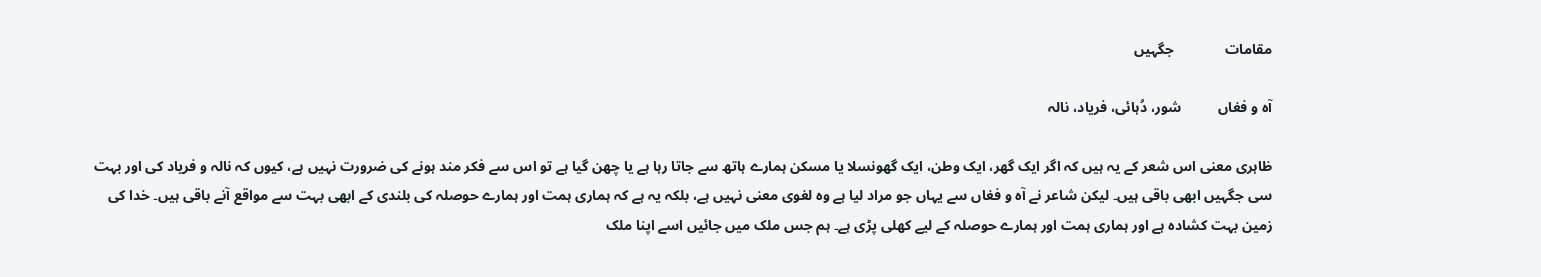مقامات              جگہیں

آہ و فغاں          شور، دُہائی، فریاد، نالہ

ظاہری معنی اس شعر کے یہ ہیں کہ اگر ایک گھر، ایک وطن، ایک گھونسلا یا مسکن ہمارے ہاتھ سے جاتا رہا ہے یا چھن گیا ہے تو اس سے فکر مند ہونے کی ضرورت نہیں ہے، کیوں کہ نالہ و فریاد کی اور بہت سی جگہیں ابھی باقی ہیں۔ لیکن شاعر نے آہ و فغاں سے یہاں جو مراد لیا ہے وہ لغوی معنی نہیں ہے، بلکہ یہ ہے کہ ہماری ہمت اور ہمارے حوصلہ کی بلندی کے ابھی بہت سے مواقع آنے باقی ہیں۔ خدا کی زمین بہت کشادہ ہے اور ہماری ہمت اور ہمارے حوصلہ کے لیے کھلی پڑی ہے۔ ہم جس ملک میں جائیں اسے اپنا ملک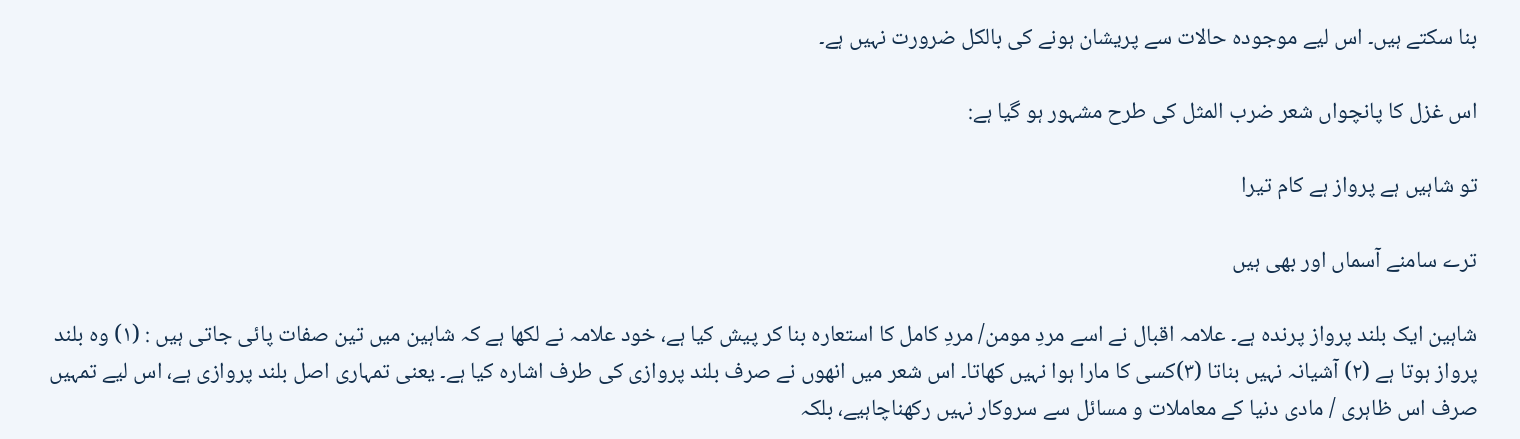بنا سکتے ہیں۔ اس لیے موجودہ حالات سے پریشان ہونے کی بالکل ضرورت نہیں ہے۔

اس غزل کا پانچواں شعر ضرب المثل کی طرح مشہور ہو گیا ہے:

تو شاہیں ہے پرواز ہے کام تیرا

ترے سامنے آسماں اور بھی ہیں

شاہین ایک بلند پرواز پرندہ ہے۔ علامہ اقبال نے اسے مردِ مومن/ مردِ کامل کا استعارہ بنا کر پیش کیا ہے، خود علامہ نے لکھا ہے کہ شاہین میں تین صفات پائی جاتی ہیں : (۱) وہ بلند پرواز ہوتا ہے (۲) آشیانہ نہیں بناتا (۳)کسی کا مارا ہوا نہیں کھاتا۔ اس شعر میں انھوں نے صرف بلند پروازی کی طرف اشارہ کیا ہے۔ یعنی تمہاری اصل بلند پروازی ہے، اس لیے تمہیں صرف اس ظاہری / مادی دنیا کے معاملات و مسائل سے سروکار نہیں رکھناچاہیے، بلکہ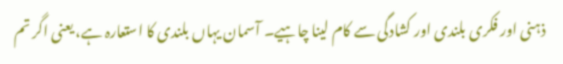ذہنی اور فکری بلندی اور کشادگی سے کام لینا چاہیے۔ آسمان یہاں بلندی کا استعارہ ہے، یعنی اگر تم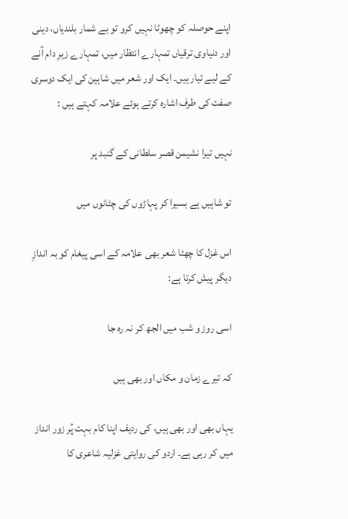اپنے حوصلہ کو چھوٹا نہیں کرو تو بے شمار بلندیاں، دینی اور دنیاوی ترقیاں تمہارے انتظار میں، تمہارے زیرِ دام آنے کے لیے تیار ہیں۔ ایک اور شعر میں شاہین کی ایک دوسری صفت کی طرف اشارہ کرتے ہوئے علامہ کہتے ہیں :

نہیں تیرا نشیمن قصر سلطانی کے گنبد پر

تو شاہیں ہے بسیرا کر پہاڑوں کی چٹانوں میں

اس غزل کا چھٹا شعر بھی علامہ کے اسی پیغام کو بہ اندازِ دیگر پیش کرتا ہے:

اسی روز و شب میں الجھ کر نہ رہ جا

کہ تیرے زمان و مکاں اور بھی ہیں

یہاں بھی اور بھی ہیں، کی ردیف اپنا کام بہت پُر زور انداز میں کر رہی ہے۔ اردو کی روایتی غزلیہ شاعری کا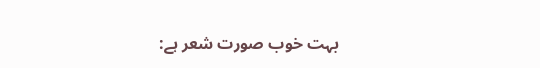بہت خوب صورت شعر ہے: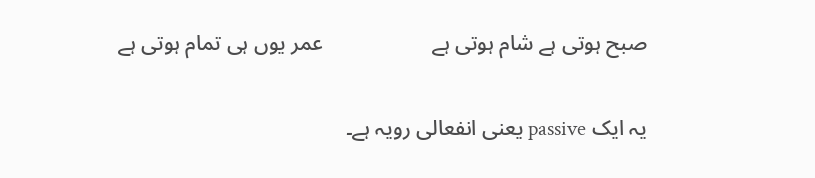صبح ہوتی ہے شام ہوتی ہے                    عمر یوں ہی تمام ہوتی ہے

یہ ایک passive یعنی انفعالی رویہ ہے۔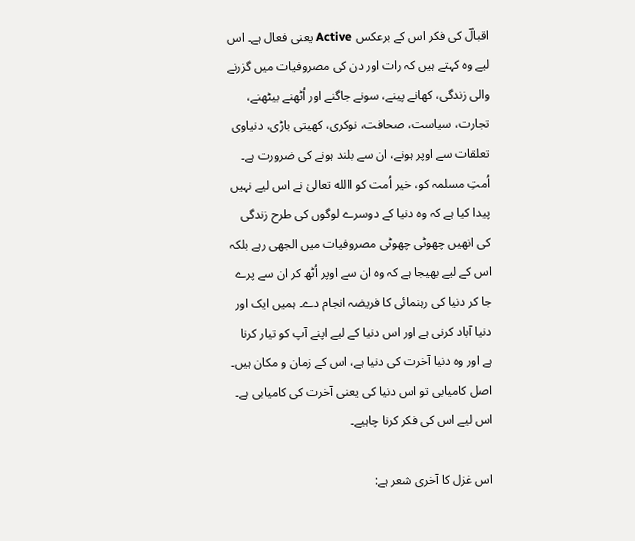اقبالؔ کی فکر اس کے برعکس Active یعنی فعال ہے۔ اس لیے وہ کہتے ہیں کہ رات اور دن کی مصروفیات میں گزرنے والی زندگی، کھانے پینے، سونے جاگنے اور اُٹھنے بیٹھنے، تجارت، سیاست، صحافت، نوکری، کھیتی باڑی، دنیاوی تعلقات سے اوپر ہونے، ان سے بلند ہونے کی ضرورت ہے۔ اُمتِ مسلمہ کو، خیر اُمت کو االله تعالیٰ نے اس لیے نہیں پیدا کیا ہے کہ وہ دنیا کے دوسرے لوگوں کی طرح زندگی کی انھیں چھوٹی چھوٹی مصروفیات میں الجھی رہے بلکہ اس کے لیے بھیجا ہے کہ وہ ان سے اوپر اُٹھ کر ان سے پرے جا کر دنیا کی رہنمائی کا فریضہ انجام دے۔ ہمیں ایک اور دنیا آباد کرنی ہے اور اس دنیا کے لیے اپنے آپ کو تیار کرنا ہے اور وہ دنیا آخرت کی دنیا ہے، اس کے زمان و مکان ہیں۔ اصل کامیابی تو اس دنیا کی یعنی آخرت کی کامیابی ہے۔ اس لیے اس کی فکر کرنا چاہیے۔

اس غزل کا آخری شعر ہے: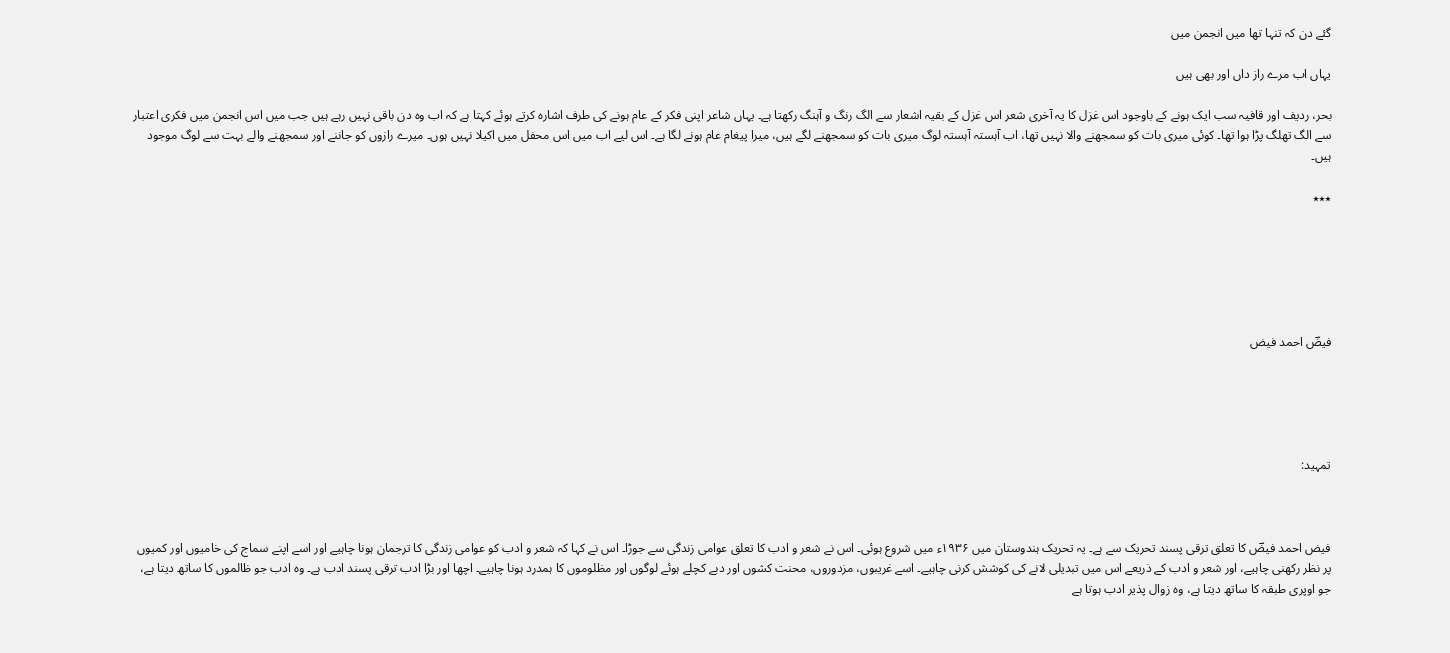گئے دن کہ تنہا تھا میں انجمن میں

یہاں اب مرے راز داں اور بھی ہیں

بحر، ردیف اور قافیہ سب ایک ہونے کے باوجود اس غزل کا یہ آخری شعر اس غزل کے بقیہ اشعار سے الگ رنگ و آہنگ رکھتا ہے۔ یہاں شاعر اپنی فکر کے عام ہونے کی طرف اشارہ کرتے ہوئے کہتا ہے کہ اب وہ دن باقی نہیں رہے ہیں جب میں اس انجمن میں فکری اعتبار سے الگ تھلگ پڑا ہوا تھا۔ کوئی میری بات کو سمجھنے والا نہیں تھا، اب آہستہ آہستہ لوگ میری بات کو سمجھنے لگے ہیں، میرا پیغام عام ہونے لگا ہے۔ اس لیے اب میں اس محفل میں اکیلا نہیں ہوں۔ میرے رازوں کو جاننے اور سمجھنے والے بہت سے لوگ موجود ہیں۔

٭٭٭






فیضؔ احمد فیض





تمہید:



فیض احمد فیضؔ کا تعلق ترقی پسند تحریک سے ہے۔ یہ تحریک ہندوستان میں ۱۹۳۶ء میں شروع ہوئی۔ اس نے شعر و ادب کا تعلق عوامی زندگی سے جوڑا۔ اس نے کہا کہ شعر و ادب کو عوامی زندگی کا ترجمان ہونا چاہیے اور اسے اپنے سماج کی خامیوں اور کمیوں پر نظر رکھنی چاہیے، اور شعر و ادب کے ذریعے اس میں تبدیلی لانے کی کوشش کرنی چاہیے۔ اسے غریبوں، مزدوروں، محنت کشوں اور دبے کچلے ہوئے لوگوں اور مظلوموں کا ہمدرد ہونا چاہیے۔ اچھا اور بڑا ادب ترقی پسند ادب ہے۔ وہ ادب جو ظالموں کا ساتھ دیتا ہے، جو اوپری طبقہ کا ساتھ دیتا ہے، وہ زوال پذیر ادب ہوتا ہے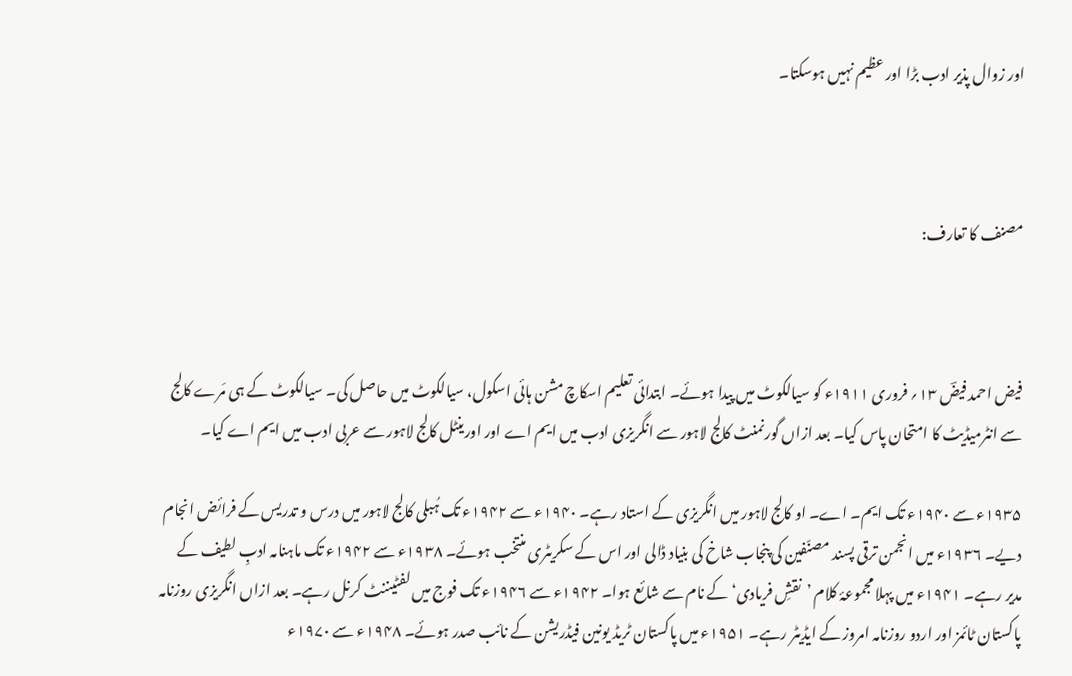اور زوال پذیر ادب بڑا اور عظیم نہیں ہوسکتا۔



مصنف کا تعارف:



فیض احمد فیضؔ ۱۳؍ فروری ۱۹۱۱ء کو سیالکوٹ میں پیدا ہوئے۔ ابتدائی تعلیم اسکاچ مشن ہائی اسکول، سیالکوٹ میں حاصل کی۔ سیالکوٹ کے ہی مَرے کالج سے انٹرمیڈیٹ کا امتحان پاس کیا۔ بعد ازاں گورنمنٹ کالج لاہور سے انگریزی ادب میں ایم اے اور اورینٹل کالج لاہور سے عربی ادب میں ایم اے کیا۔

۱۹۳۵ء سے ۱۹۴۰ء تک ایم۔ اے۔ او کالج لاہور میں انگریزی کے استاد رہے۔ ۱۹۴۰ء سے ۱۹۴۲ء تک ہُبلی کالج لاہور میں درس و تدریس کے فرائض انجام دیے۔ ۱۹۳۶ء میں انجمن ترقی پسند مصنّفین کی پنجاب شاخ کی بنیاد ڈالی اور اس کے سکریٹری منتخب ہوئے۔ ۱۹۳۸ء سے ۱۹۴۲ء تک ماہنامہ ادبِ لطیف کے مدیر رہے۔ ۱۹۴۱ء میں پہلا مجموعۂ کلام ’نقشِ فریادی‘ کے نام سے شائع ہوا۔ ۱۹۴۲ء سے ۱۹۴۶ء تک فوج میں لفٹیننٹ کرنل رہے۔ بعد ازاں انگریزی روزنامہ پاکستان ٹائمز اور اردو روزنامہ امروز کے ایڈیٹر رہے۔ ۱۹۵۱ء میں پاکستان ٹریڈ یونین فیڈریشن کے نائب صدر ہوئے۔ ۱۹۴۸ء سے ۱۹۷۰ء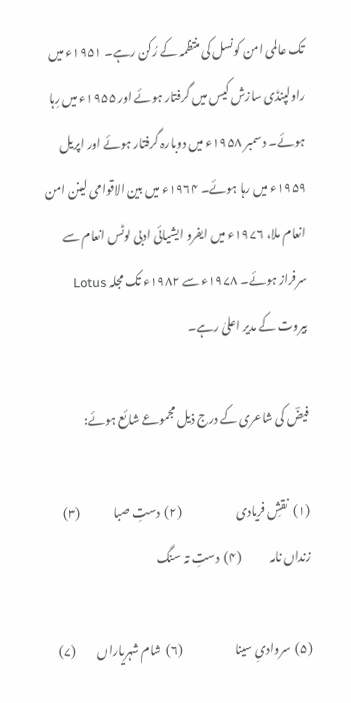تک عالمی امن کونسل کی منتظمہ کے رُکن رہے۔ ۱۹۵۱ء میں راولپنڈی سازش کیس میں گرفتار ہوئے اور ۱۹۵۵ء میں رِہا ہوئے۔ دسمبر ۱۹۵۸ء میں دوبارہ گرفتار ہوئے اور اپریل ۱۹۵۹ء میں رہا ہوئے۔ ۱۹۶۴ء میں بین الاقوامی لینن امن انعام ملا، ۱۹۷۶ء میں ایفرو ایشیائی ادبی لوٹس انعام سے سرفراز ہوئے۔ ۱۹۷۸ء سے ۱۹۸۲ء تک مجلہ Lotus بیروت کے مدیر اعلیٰ رہے۔

فیضؔ کی شاعری کے درج ذیل مجموعے شائع ہوئے:

(۱)  نقشِ فریادی                       (۲)  دستِ صبا              (۳)  زنداں نامہ            (۴)  دستِ تہ سنگ

(۵)  سروادیِ سینا                      (۶)  شام شہریاراں         (۷)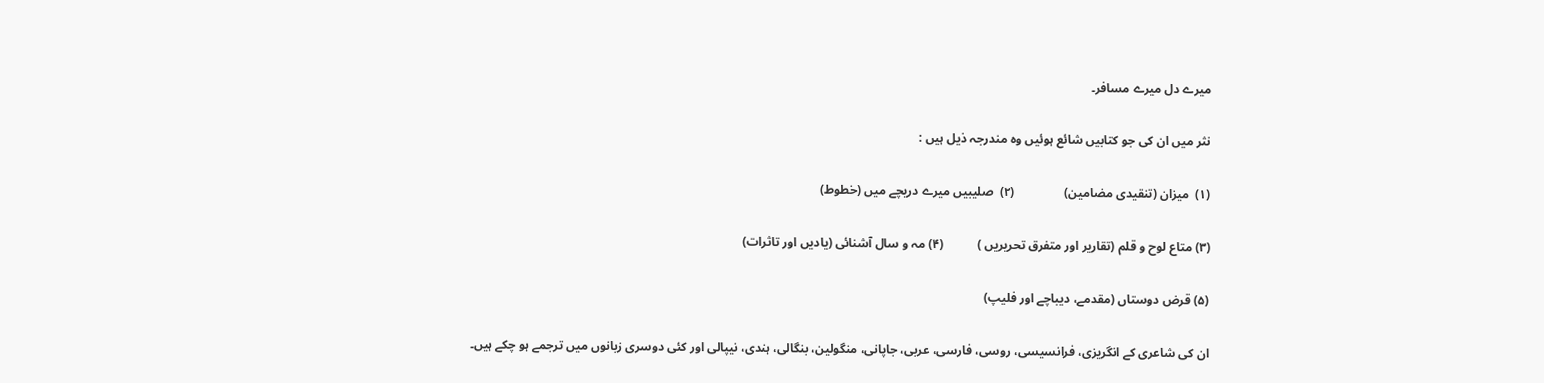میرے دل میرے مسافر۔

نثر میں ان کی جو کتابیں شائع ہوئیں وہ مندرجہ ذیل ہیں :

(۱)  میزان (تنقیدی مضامین)                (۲)  صلیبیں میرے دریچے میں (خطوط)

(۳) متاع لوح و قلم (تقاریر اور متفرق تحریریں )           (۴) مہ و سال آشنائی (یادیں اور تاثرات)

(۵) قرض دوستاں (مقدمے، دیباچے اور فلیپ)

ان کی شاعری کے انگریزی، فرانسیسی، روسی، فارسی، عربی، جاپانی، منگولین، بنگالی، ہندی، نیپالی اور کئی دوسری زبانوں میں ترجمے ہو چکے ہیں۔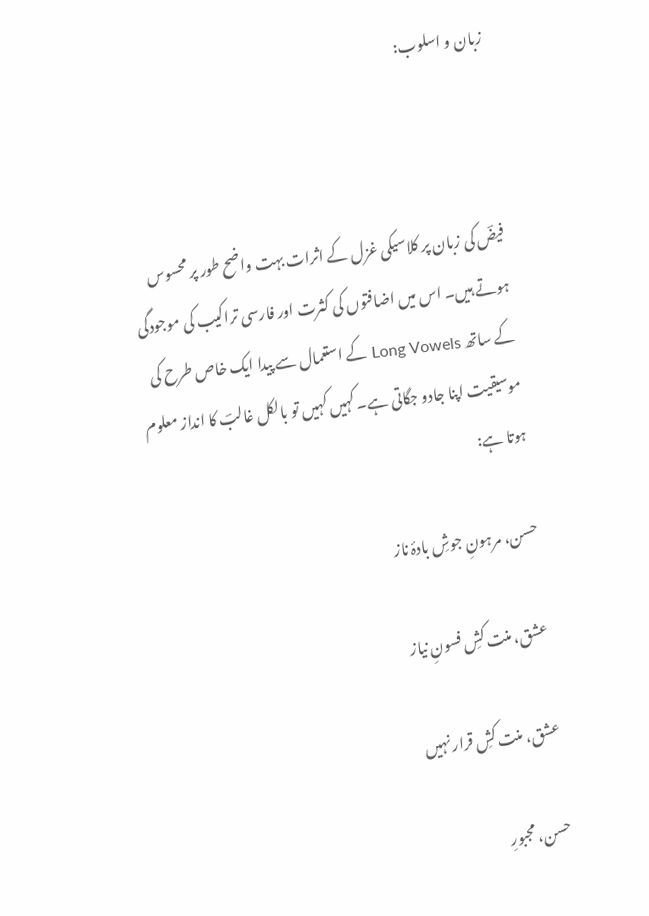زبان و اسلوب:



فیضؔ کی زبان پر کلاسیکی غزل کے اثرات بہت واضح طور پر محسوس ہوتے ہیں۔ اس میں اضافتوں کی کثرت اور فارسی تراکیب کی موجودگی کے ساتھ Long Vowels کے استعمال سے پیدا ایک خاص طرح کی موسیقیت اپنا جادو جگاتی ہے۔ کہیں کہیں تو بالکل غالبؔ کا انداز معلوم ہوتا ہے:

حسن، مرہونِ جوشِ بادۂ ناز

عشق، منت کشِ فسونِ نیاز

عشق، منت کشِ قرار نہیں

حسن، مجبورِ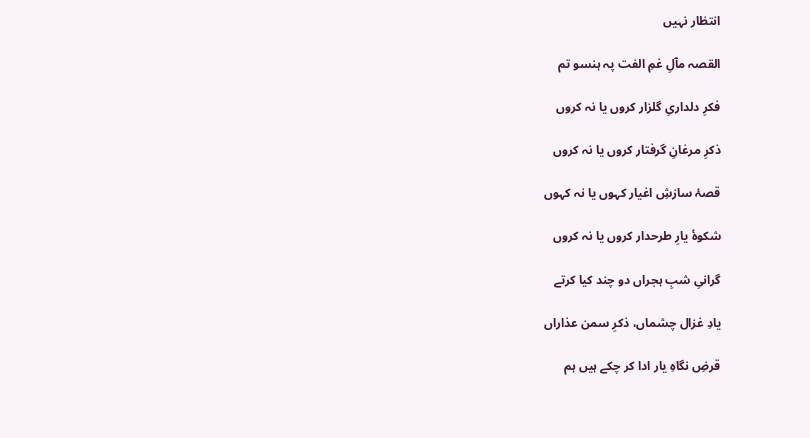انتظار نہیں

القصہ مآلِ غمِ الفت پہ ہنسو تم

فکرِ دلداریِ گلزار کروں یا نہ کروں

ذکرِ مرغانِ گرفتار کروں یا نہ کروں

قصۂ سازشِ اغیار کہوں یا نہ کہوں

شکوۂ یارِ طرحدار کروں یا نہ کروں

گرانیِ شبِ ہجراں دو چند کیا کرتے

یادِ غزال چشماں، ذکرِ سمن عذاراں

قرضِ نگاہِ یار ادا کر چکے ہیں ہم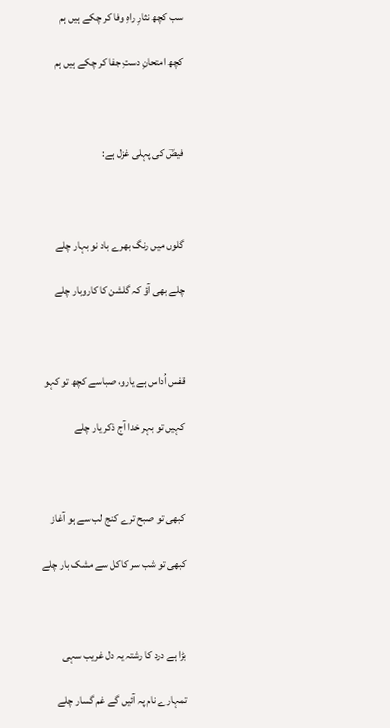سب کچھ نثارِ راہِ وفا کر چکے ہیں ہم

کچھ امتحانِ دستِ جفا کر چکے ہیں ہم



فیضؔ کی پہلی غزل ہے:



گلوں میں رنگ بھرے باد نو بہار چلے

چلے بھی آؤ کہ گلشن کا کاروبار چلے



قفس اُداس ہے یارو، صباسے کچھ تو کہو

کہیں تو بہر خدا آج ذکر یار چلے



کبھی تو صبح ترے کنج لب سے ہو آغاز

کبھی تو شب سر کاکل سے مشک بار چلے



بڑا ہے درد کا رشتہ یہ دل غریب سہی

تمہارے نام پہ آئیں گے غم گسار چلے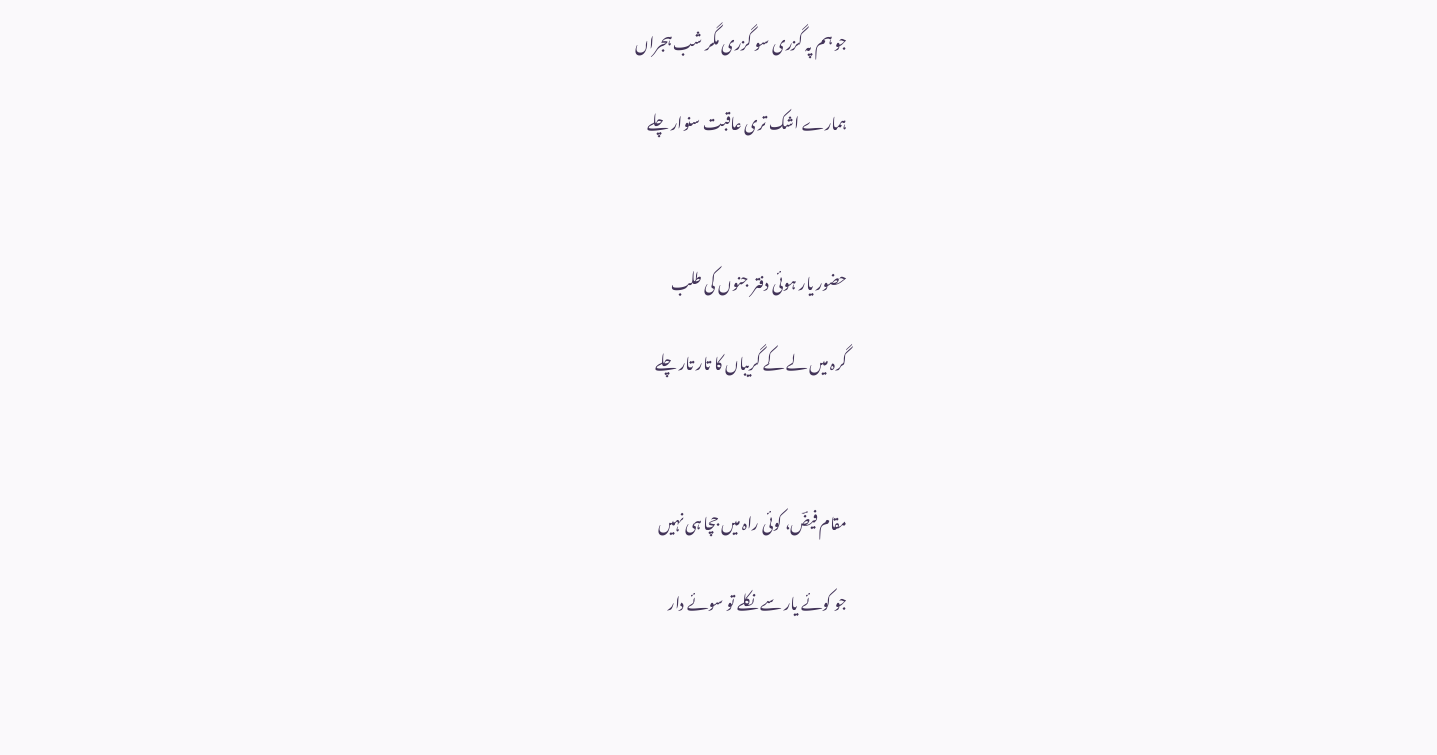جو ہم پہ گزری سو گزری مگر شب ہجراں

ہمارے اشک تری عاقبت سنوار چلے



حضور یار ہوئی دفتر جنوں کی طلب

گرہ میں لے کے گریباں کا تار تار چلے



مقام فیضؔ، کوئی راہ میں جچا ہی نہیں

جو کوئے یار سے نکلے تو سوئے دار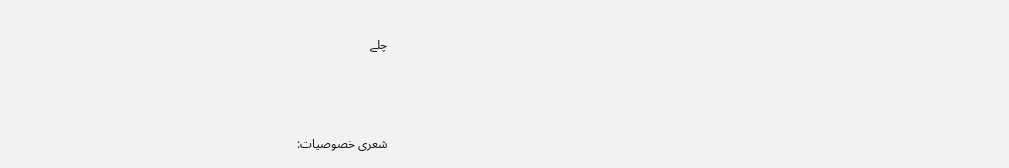چلے



شعری خصوصیات: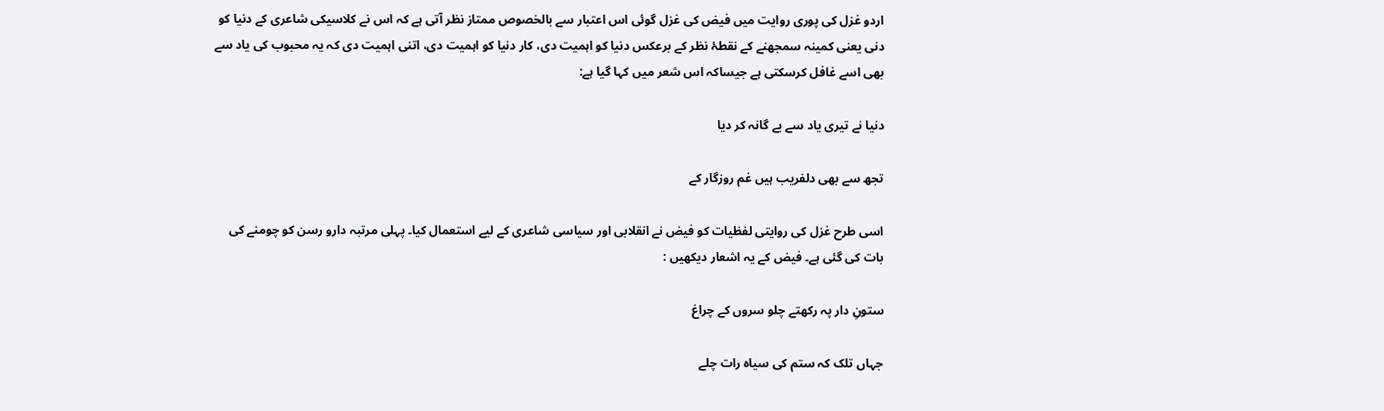اردو غزل کی پوری روایت میں فیض کی غزل گوئی اس اعتبار سے بالخصوص ممتاز نظر آتی ہے کہ اس نے کلاسیکی شاعری کے دنیا کو دنی یعنی کمینہ سمجھنے کے نقطۂ نظر کے برعکس دنیا کو اہمیت دی، کار دنیا کو اہمیت دی، اتنی اہمیت دی کہ یہ محبوب کی یاد سے بھی اسے غافل کرسکتی ہے جیساکہ اس شعر میں کہا گیا ہے:

دنیا نے تیری یاد سے بے گانہ کر دیا

تجھ سے بھی دلفریب ہیں غم روزگار کے

اسی طرح غزل کی روایتی لفظیات کو فیض نے انقلابی اور سیاسی شاعری کے لیے استعمال کیا۔ پہلی مرتبہ دارو رسن کو چومنے کی بات کی گئی ہے۔ فیض کے یہ اشعار دیکھیں :

ستونِ دار پہ رکھتے چلو سروں کے چراغ

جہاں تلک کہ ستم کی سیاہ رات چلے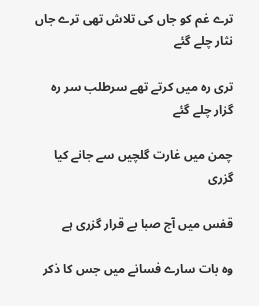ترے غم کو جاں کی تلاش تھی ترے جاں نثار چلے گئے

تری رہ میں کرتے تھے سرطلب سر رہ گزار چلے گئے

چمن میں غارت گلچیں سے جانے کیا گزری

قفس میں آج صبا بے قرار گزری ہے

وہ بات سارے فسانے میں جس کا ذکر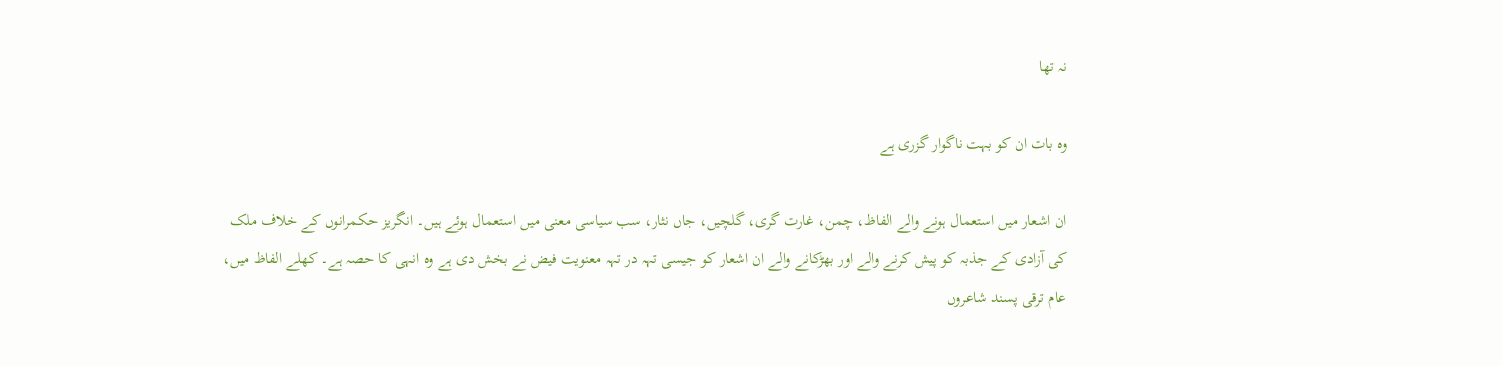نہ تھا

وہ بات ان کو بہت ناگوار گزری ہے

ان اشعار میں استعمال ہونے والے الفاظ، چمن، غارت گری، گلچیں، جاں نثار، سب سیاسی معنی میں استعمال ہوئے ہیں۔ انگریز حکمرانوں کے خلاف ملک کی آزادی کے جذبہ کو پیش کرنے والے اور بھڑکانے والے ان اشعار کو جیسی تہہ در تہہ معنویت فیض نے بخش دی ہے وہ انہی کا حصہ ہے۔ کھلے الفاظ میں، عام ترقی پسند شاعروں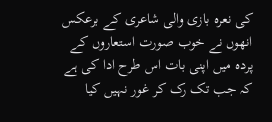کی نعرہ بازی والی شاعری کے برعکس انھوں نے خوب صورت استعاروں کے پردہ میں اپنی بات اس طرح ادا کی ہے کہ جب تک رک کر غور نہیں کیا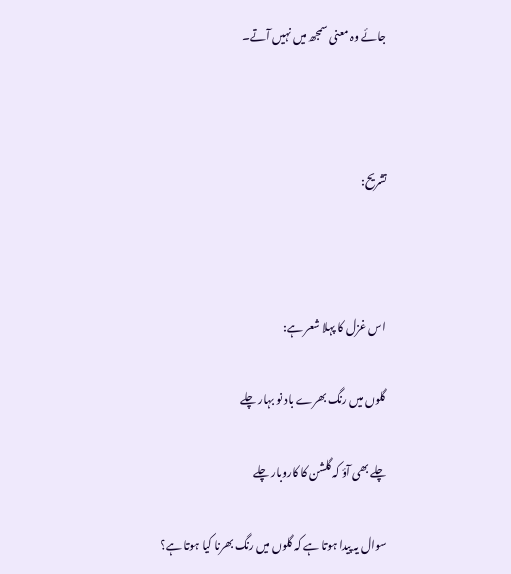جائے وہ معنی سمجھ میں نہیں آتے۔



تشریح:



اس غزل کا پہلا شعر ہے:

گلوں میں رنگ بھرے باد نو بہار چلے

چلے بھی آؤ کہ گلشن کا کاروبار چلے

سوال یہ پیدا ہوتا ہے کہ گلوں میں رنگ بھرنا کیا ہوتا ہے؟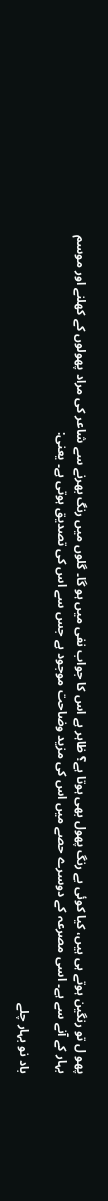پھو ل تو رنگین ہوتے ہی ہیں، کیا کوئی بے رنگ پھول بھی ہوتا ہے؟ ظاہر ہے اس کا جواب نفی میں ہو گا۔ گلوں میں رنگ بھرنے سے شاعر کی مراد پھولوں کے کھلنے اور موسم بہار کے آنے سے ہے۔ اسی مصرعہ کے دوسرے حصے میں اس کی مزید وضاحت موجود ہے جس سے اس کی تصدیق ہوتی ہے۔ یعنی:

باد نو بہار چلے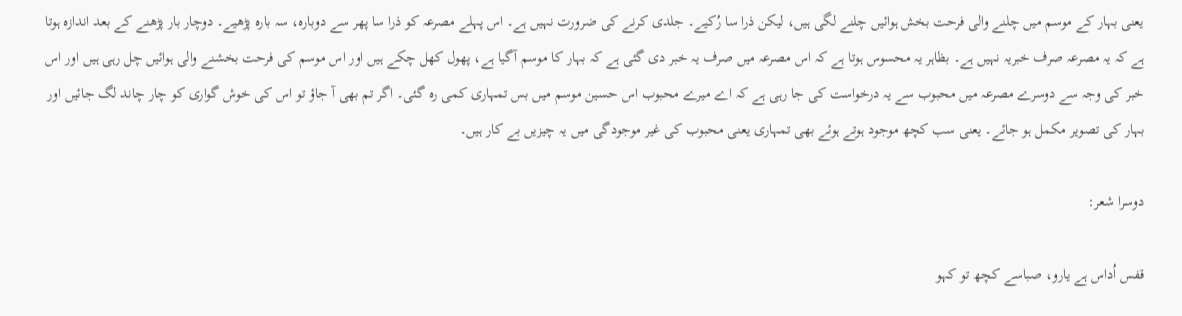یعنی بہار کے موسم میں چلنے والی فرحت بخش ہوائیں چلنے لگی ہیں، لیکن ذرا سا رُکیے۔ جلدی کرنے کی ضرورت نہیں ہے۔ اس پہلے مصرعہ کو ذرا سا پھر سے دوبارہ، سہ بارہ پڑھیے۔ دوچار بار پڑھنے کے بعد اندازہ ہوتا ہے کہ یہ مصرعہ صرف خبریہ نہیں ہے۔ بظاہر یہ محسوس ہوتا ہے کہ اس مصرعہ میں صرف یہ خبر دی گئی ہے کہ بہار کا موسم آگیا ہے، پھول کھل چکے ہیں اور اس موسم کی فرحت بخشنے والی ہوائیں چل رہی ہیں اور اس خبر کی وجہ سے دوسرے مصرعہ میں محبوب سے یہ درخواست کی جا رہی ہے کہ اے میرے محبوب اس حسین موسم میں بس تمہاری کمی رہ گئی۔ اگر تم بھی آ جاؤ تو اس کی خوش گواری کو چار چاند لگ جائیں اور بہار کی تصویر مکمل ہو جائے۔ یعنی سب کچھ موجود ہوتے ہوئے بھی تمہاری یعنی محبوب کی غیر موجودگی میں یہ چیزیں بے کار ہیں۔

دوسرا شعر:

قفس اُداس ہے یارو، صباسے کچھ تو کہو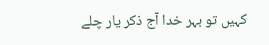کہیں تو بہر خدا آج ذکر یار چلے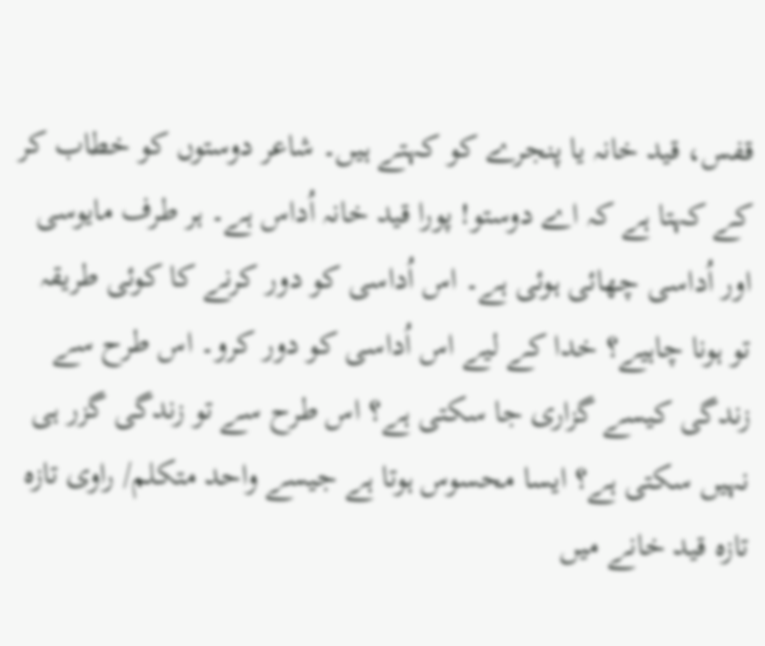قفس، قید خانہ یا پنجرے کو کہتے ہیں۔ شاعر دوستوں کو خطاب کر کے کہتا ہے کہ اے دوستو! پورا قید خانہ اُداس ہے۔ ہر طرف مایوسی اور اُداسی چھائی ہوئی ہے۔ اس اُداسی کو دور کرنے کا کوئی طریقہ تو ہونا چاہیے؟ خدا کے لیے اس اُداسی کو دور کرو۔ اس طرح سے زندگی کیسے گزاری جا سکتی ہے؟ اس طرح سے تو زندگی گزر ہی نہیں سکتی ہے؟ ایسا محسوس ہوتا ہے جیسے واحد متکلم/ راوی تازہ تازہ قید خانے میں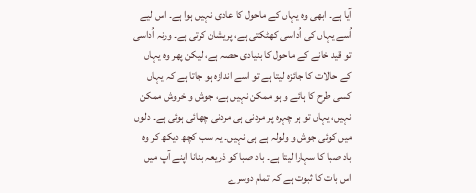آیا ہے۔ ابھی وہ یہاں کے ماحول کا عادی نہیں ہوا ہے۔ اس لیے اُسے یہاں کی اُداسی کھٹکتی ہے، پریشان کرتی ہے۔ ورنہ اُداسی تو قید خانے کے ماحول کا بنیادی حصہ ہے، لیکن پھر وہ یہاں کے حالات کا جائزہ لیتا ہے تو اسے اندازہ ہو جاتا ہے کہ یہاں کسی طرح کا ہائے و ہو ممکن نہیں ہے، جوش و خروش ممکن نہیں، یہاں تو ہر چہرہ پر مردنی ہی مردنی چھائی ہوئی ہے۔ دلوں میں کوئی جوش و ولولہ ہے ہی نہیں۔ یہ سب کچھ دیکھ کر وہ باد صبا کا سہارا لیتا ہے۔ باد صبا کو ذریعہ بنانا اپنے آپ میں اس بات کا ثبوت ہے کہ تمام دوسرے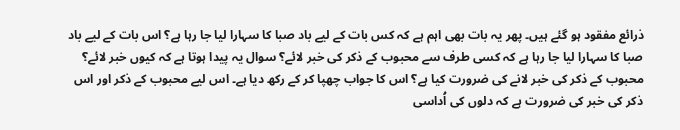ذرائع مفقود ہو گئے ہیں۔ پھر یہ بات بھی اہم ہے کہ کس بات کے لیے باد صبا کا سہارا لیا جا رہا ہے؟ اس بات کے لیے باد صبا کا سہارا لیا جا رہا ہے کہ کسی طرف سے محبوب کے ذکر کی خبر لائے؟ سوال یہ پیدا ہوتا ہے کہ کیوں خبر لائے؟ محبوب کے ذکر کی خبر لانے کی ضرورت کیا ہے؟ اس کا جواب چھپا کر کے رکھ دیا ہے۔ اس لیے محبوب کے ذکر اور اس ذکر کی خبر کی ضرورت ہے کہ دلوں کی اُداسی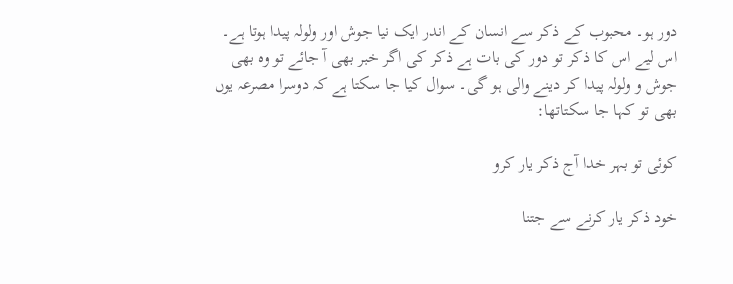دور ہو۔ محبوب کے ذکر سے انسان کے اندر ایک نیا جوش اور ولولہ پیدا ہوتا ہے۔ اس لیے اس کا ذکر تو دور کی بات ہے ذکر کی اگر خبر بھی آ جائے تو وہ بھی جوش و ولولہ پیدا کر دینے والی ہو گی۔ سوال کیا جا سکتا ہے کہ دوسرا مصرعہ یوں بھی تو کہا جا سکتاتھا:

کوئی تو بہر خدا آج ذکر یار کرو

خود ذکر یار کرنے سے جتنا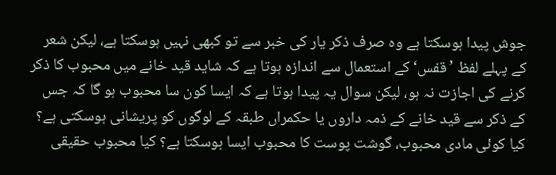جوش پیدا ہوسکتا ہے وہ صرف ذکر یار کی خبر سے تو کبھی نہیں ہوسکتا ہے، لیکن شعر کے پہلے لفظ ’قفس‘ کے استعمال سے اندازہ ہوتا ہے کہ شاید قید خانے میں محبوب کا ذکر کرنے کی اجازت نہ ہو، لیکن سوال یہ پیدا ہوتا ہے کہ ایسا کون سا محبوب ہو گا کہ جس کے ذکر سے قید خانے کے ذمہ داروں یا حکمراں طبقہ کے لوگوں کو پریشانی ہوسکتی ہے؟ کیا کوئی مادی محبوب، گوشت پوست کا محبوب ایسا ہوسکتا ہے؟ کیا محبوب حقیقی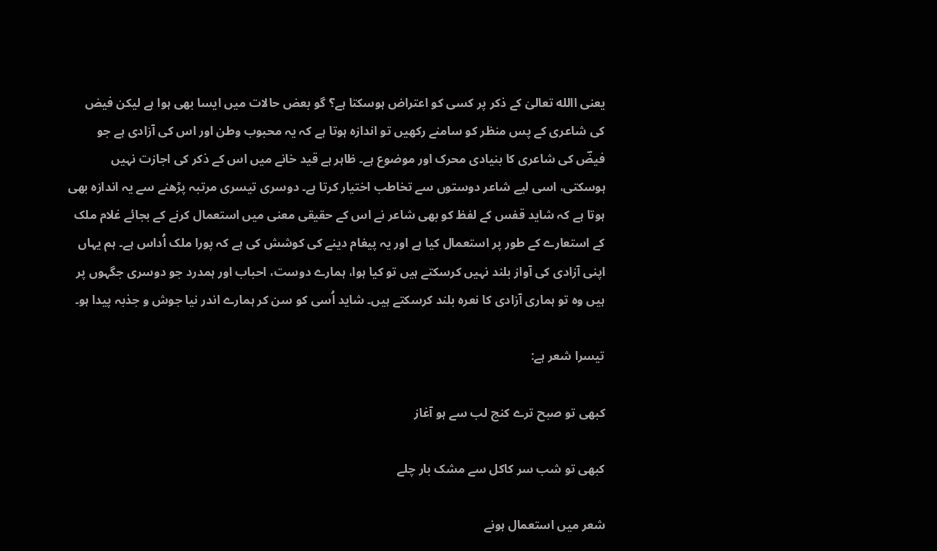یعنی االله تعالیٰ کے ذکر پر کسی کو اعتراض ہوسکتا ہے؟ گو بعض حالات میں ایسا بھی ہوا ہے لیکن فیض کی شاعری کے پس منظر کو سامنے رکھیں تو اندازہ ہوتا ہے کہ یہ محبوب وطن اور اس کی آزادی ہے جو فیضؔ کی شاعری کا بنیادی محرک اور موضوع ہے۔ ظاہر ہے قید خانے میں اس کے ذکر کی اجازت نہیں ہوسکتی، اسی لیے شاعر دوستوں سے تخاطب اختیار کرتا ہے۔ دوسری تیسری مرتبہ پڑھنے سے یہ اندازہ بھی ہوتا ہے کہ شاید قفس کے لفظ کو بھی شاعر نے اس کے حقیقی معنی میں استعمال کرنے کے بجائے غلام ملک کے استعارے کے طور پر استعمال کیا ہے اور یہ پیغام دینے کی کوشش کی ہے کہ پورا ملک اُداس ہے۔ ہم یہاں اپنی آزادی کی آواز بلند نہیں کرسکتے ہیں تو کیا ہوا، ہمارے دوست، احباب اور ہمدرد جو دوسری جگہوں پر ہیں وہ تو ہماری آزادی کا نعرہ بلند کرسکتے ہیں۔ شاید اُسی کو سن کر ہمارے اندر نیا جوش و جذبہ پیدا ہو۔

تیسرا شعر ہے:

کبھی تو صبح ترے کنج لب سے ہو آغاز

کبھی تو شب سر کاکل سے مشک بار چلے

شعر میں استعمال ہونے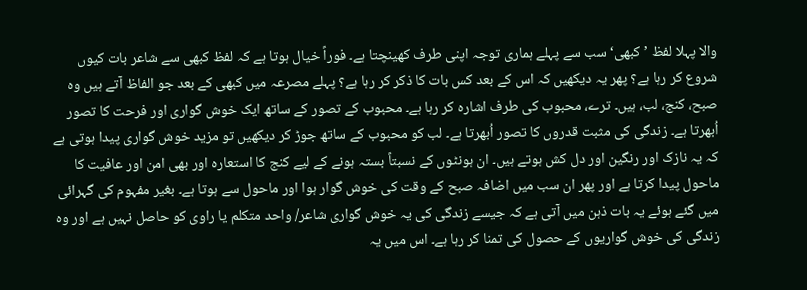والا پہلا لفظ ’کبھی‘ سب سے پہلے ہماری توجہ اپنی طرف کھینچتا ہے۔ فوراً خیال ہوتا ہے کہ لفظ کبھی سے شاعر بات کیوں شروع کر رہا ہے؟ پھر یہ دیکھیں کہ اس کے بعد کس بات کا ذکر کر رہا ہے؟ پہلے مصرعہ میں کبھی کے بعد جو الفاظ آتے ہیں وہ صبح، کنج، لب، ہیں۔ ترے، محبوب کی طرف اشارہ کر رہا ہے۔ محبوب کے تصور کے ساتھ ایک خوش گواری اور فرحت کا تصور اُبھرتا ہے۔ زندگی کی مثبت قدروں کا تصور اُبھرتا ہے۔ لب کو محبوب کے ساتھ جوڑ کر دیکھیں تو مزید خوش گواری پیدا ہوتی ہے کہ یہ نازک اور رنگین اور دل کش ہوتے ہیں۔ ان ہونٹوں کے نسبتاً بستہ ہونے کے لیے کنج کا استعارہ اور بھی امن اور عافیت کا ماحول پیدا کرتا ہے اور پھر ان سب میں اضافہ صبح کے وقت کی خوش گوار ہوا اور ماحول سے ہوتا ہے۔ بغیر مفہوم کی گہرائی میں گئے ہوئے یہ بات ذہن میں آتی ہے کہ جیسے زندگی کی یہ خوش گواری شاعر/ واحد متکلم یا راوی کو حاصل نہیں ہے اور وہ زندگی کی خوش گواریوں کے حصول کی تمنا کر رہا ہے۔ اس میں یہ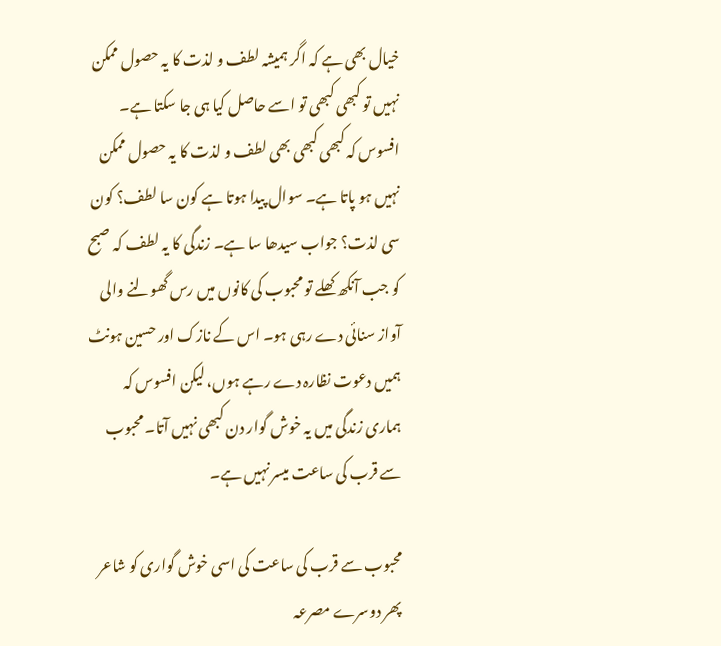خیال بھی ہے کہ اگر ہمیشہ لطف و لذت کا یہ حصول ممکن نہیں تو کبھی کبھی تو اسے حاصل کیا ہی جا سکتا ہے۔ افسوس کہ کبھی کبھی بھی لطف و لذت کا یہ حصول ممکن نہیں ہو پاتا ہے۔ سوال پیدا ہوتا ہے کون سا لطف؟ کون سی لذت؟ جواب سیدھا سا ہے۔ زندگی کا یہ لطف کہ صبح کو جب آنکھ کھلے تو محبوب کی کانوں میں رس گھولنے والی آواز سنائی دے رہی ہو۔ اس کے نازک اور حسین ہونٹ ہمیں دعوت نظارہ دے رہے ہوں، لیکن افسوس کہ ہماری زندگی میں یہ خوش گوار دن کبھی نہیں آتا۔ محبوب سے قرب کی ساعت میسر نہیں ہے۔

محبوب سے قرب کی ساعت کی اسی خوش گواری کو شاعر پھر دوسرے مصرعہ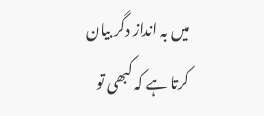میں بہ انداز دگر بیان کرتا ہے کہ کبھی تو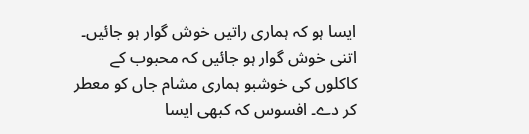ایسا ہو کہ ہماری راتیں خوش گوار ہو جائیں۔ اتنی خوش گوار ہو جائیں کہ محبوب کے کاکلوں کی خوشبو ہماری مشام جاں کو معطر کر دے۔ افسوس کہ کبھی ایسا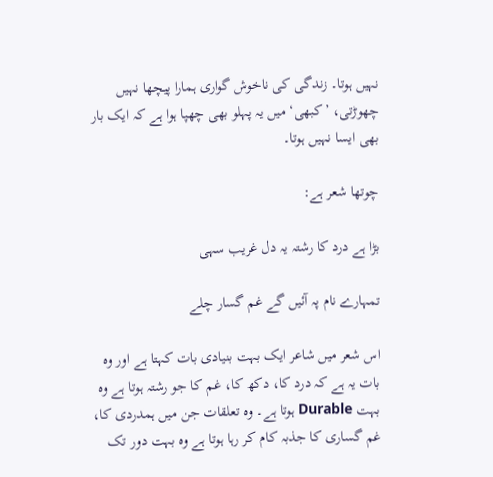نہیں ہوتا۔ زندگی کی ناخوش گواری ہمارا پیچھا نہیں چھوڑتی، ’کبھی‘ میں یہ پہلو بھی چھپا ہوا ہے کہ ایک بار بھی ایسا نہیں ہوتا۔

چوتھا شعر ہے:

بڑا ہے درد کا رشتہ یہ دل غریب سہی

تمہارے نام پہ آئیں گے غم گسار چلے

اس شعر میں شاعر ایک بہت بنیادی بات کہتا ہے اور وہ بات یہ ہے کہ درد کا، دکھ کا، غم کا جو رشتہ ہوتا ہے وہ بہت Durable ہوتا ہے۔ وہ تعلقات جن میں ہمدردی کا، غم گساری کا جذبہ کام کر رہا ہوتا ہے وہ بہت دور تک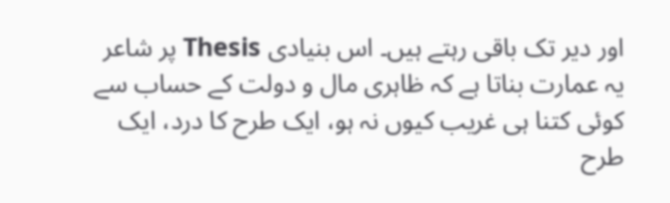اور دیر تک باقی رہتے ہیں۔ اس بنیادی Thesis پر شاعر یہ عمارت بناتا ہے کہ ظاہری مال و دولت کے حساب سے کوئی کتنا ہی غریب کیوں نہ ہو، ایک طرح کا درد، ایک طرح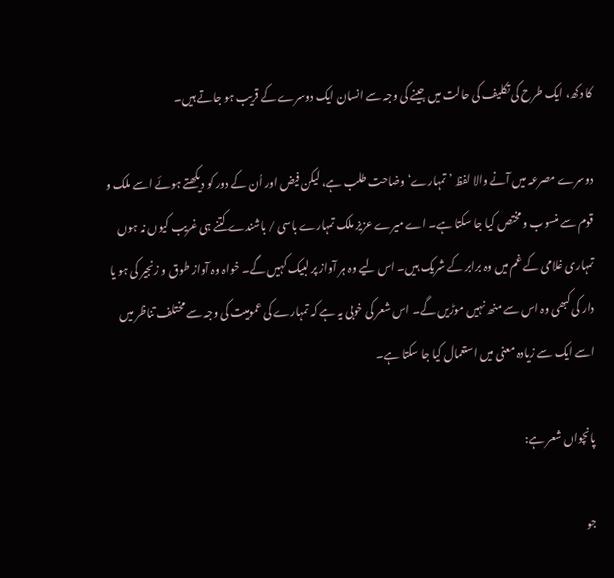کا دکھ، ایک طرح کی تکلیف کی حالت میں جینے کی وجہ سے انسان ایک دوسرے کے قریب ہو جاتے ہیں۔

دوسرے مصرعہ میں آنے والا لفظ ’تمہارے‘ وضاحت طلب ہے، لیکن فیض اور اُن کے دور کو دیکھتے ہوئے اسے ملک و قوم سے منسوب و مختص کیا جا سکتا ہے۔ اے میرے عزیز ملک تمہارے باسی / باشندے کتنے ہی غریب کیوں نہ ہوں تمہاری غلامی کے غم میں وہ برابر کے شریک ہیں۔ اس لیے وہ ہر آواز پر لبیک کہیں گے۔ خواہ وہ آواز طوق و زنجیر کی ہو یا دار کی کبھی وہ اس سے منھ نہیں موڑیں گے۔ اس شعر کی خوبی یہ ہے کہ تمہارے کی عمومیت کی وجہ سے مختلف تناظر میں اسے ایک سے زیادہ معنی میں استعمال کیا جا سکتا ہے۔

پانچواں شعر ہے:

جو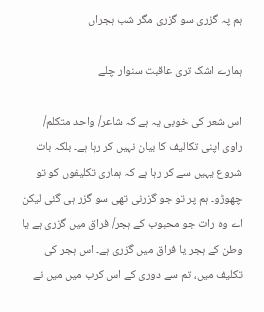ہم پہ گزری سو گزری مگر شب ہجراں

ہمارے اشک تری عاقبت سنوار چلے

اس شعر کی خوبی یہ ہے کہ شاعر/ واحد متکلم/ راوی اپنی تکالیف کا بیان نہیں کر رہا ہے۔ بلکہ بات شروع یہیں سے کر رہا ہے کہ ہماری تکلیفوں کو تو چھوڑو۔ ہم پر تو جو گزرنی تھی سو گزر ہی گئی لیکن اے وہ رات جو محبوب کے ہجر/ فراق میں گزری ہے یا وطن کے ہجر یا فراق میں گزری ہے۔ اس ہجر کی تکلیف میں، تم سے دوری کے اس کرب میں میں نے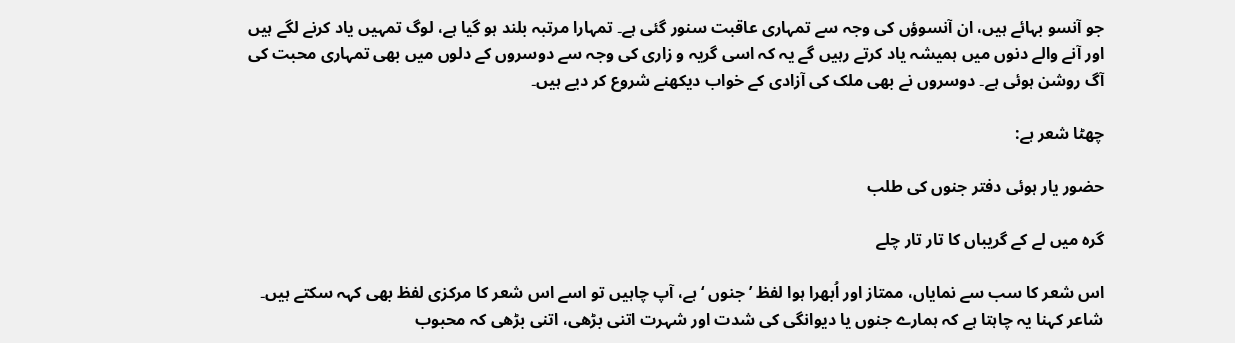جو آنسو بہائے ہیں، ان آنسوؤں کی وجہ سے تمہاری عاقبت سنور گئی ہے۔ تمہارا مرتبہ بلند ہو گیا ہے، لوگ تمہیں یاد کرنے لگے ہیں اور آنے والے دنوں میں ہمیشہ یاد کرتے رہیں گے یہ کہ اسی گریہ و زاری کی وجہ سے دوسروں کے دلوں میں بھی تمہاری محبت کی آگ روشن ہوئی ہے۔ دوسروں نے بھی ملک کی آزادی کے خواب دیکھنے شروع کر دیے ہیں۔

چھٹا شعر ہے:

حضور یار ہوئی دفتر جنوں کی طلب

گرہ میں لے کے گریباں کا تار تار چلے

اس شعر کا سب سے نمایاں، ممتاز اور اُبھرا ہوا لفظ ’جنوں ‘ ہے، آپ چاہیں تو اسے اس شعر کا مرکزی لفظ بھی کہہ سکتے ہیں۔ شاعر کہنا یہ چاہتا ہے کہ ہمارے جنوں یا دیوانگی کی شدت اور شہرت اتنی بڑھی، اتنی بڑھی کہ محبوب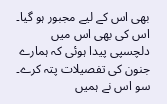بھی اس کے لیے مجبور ہو گیا۔ اس کی بھی اس میں دلچسپی پیدا ہوئی کہ ہمارے جنون کی تفصیلات پتہ کرے۔ سو اس نے ہمیں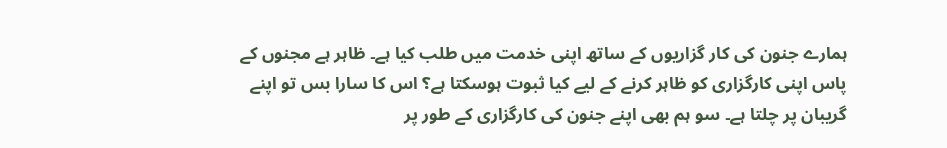ہمارے جنون کی کار گزاریوں کے ساتھ اپنی خدمت میں طلب کیا ہے۔ ظاہر ہے مجنوں کے پاس اپنی کارگزاری کو ظاہر کرنے کے لیے کیا ثبوت ہوسکتا ہے؟ اس کا سارا بس تو اپنے گریبان پر چلتا ہے۔ سو ہم بھی اپنے جنون کی کارگزاری کے طور پر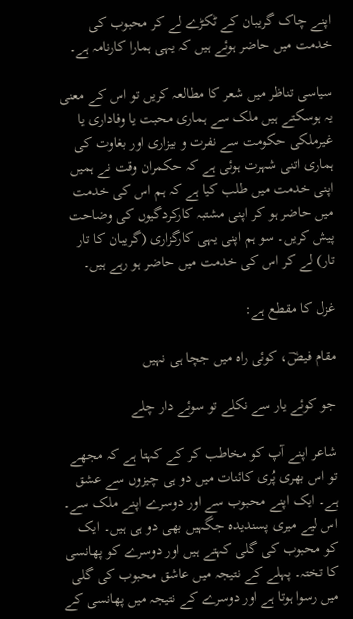اپنے چاک گریبان کے ٹکڑے لے کر محبوب کی خدمت میں حاضر ہوئے ہیں کہ یہی ہمارا کارنامہ ہے۔

سیاسی تناظر میں شعر کا مطالعہ کریں تو اس کے معنی یہ ہوسکتے ہیں ملک سے ہماری محبت یا وفاداری یا غیرملکی حکومت سے نفرت و بیزاری اور بغاوت کی ہماری اتنی شہرت ہوئی ہے کہ حکمران وقت نے ہمیں اپنی خدمت میں طلب کیا ہے کہ ہم اس کی خدمت میں حاضر ہو کر اپنی مشتبہ کارکردگیوں کی وضاحت پیش کریں۔ سو ہم اپنی یہی کارگزاری (گریبان کا تار تار) لے کر اس کی خدمت میں حاضر ہو رہے ہیں۔

غزل کا مقطع ہے:

مقام فیضؔ، کوئی راہ میں جچا ہی نہیں

جو کوئے یار سے نکلے تو سوئے دار چلے

شاعر اپنے آپ کو مخاطب کر کے کہتا ہے کہ مجھے تو اس بھری پُری کائنات میں دو ہی چیزوں سے عشق ہے۔ ایک اپنے محبوب سے اور دوسرے اپنے ملک سے۔ اس لیے میری پسندیدہ جگہیں بھی دو ہی ہیں۔ ایک کو محبوب کی گلی کہتے ہیں اور دوسرے کو پھانسی کا تختہ۔ پہلے کے نتیجہ میں عاشق محبوب کی گلی میں رسوا ہوتا ہے اور دوسرے کے نتیجہ میں پھانسی کے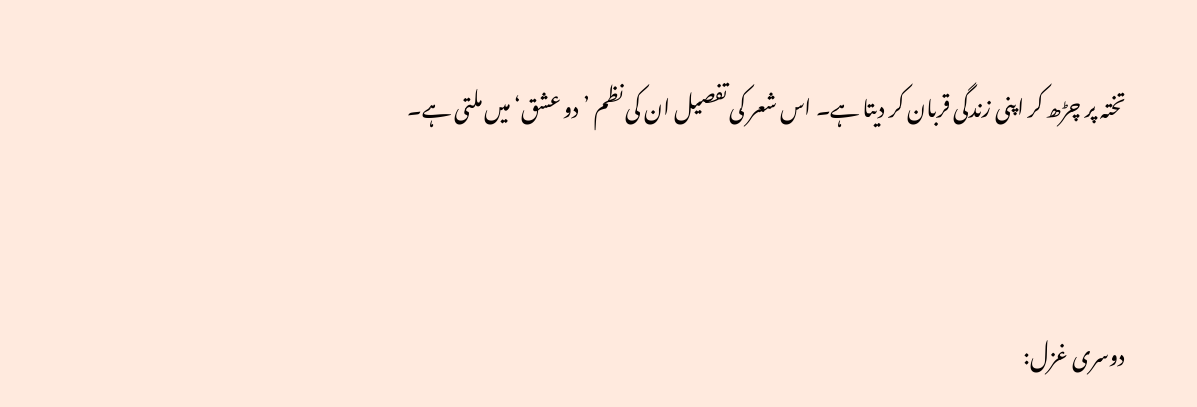تختہ پر چڑھ کر اپنی زندگی قربان کر دیتا ہے۔ اس شعر کی تفصیل ان کی نظم ’دو عشق‘ میں ملتی ہے۔



دوسری غزل: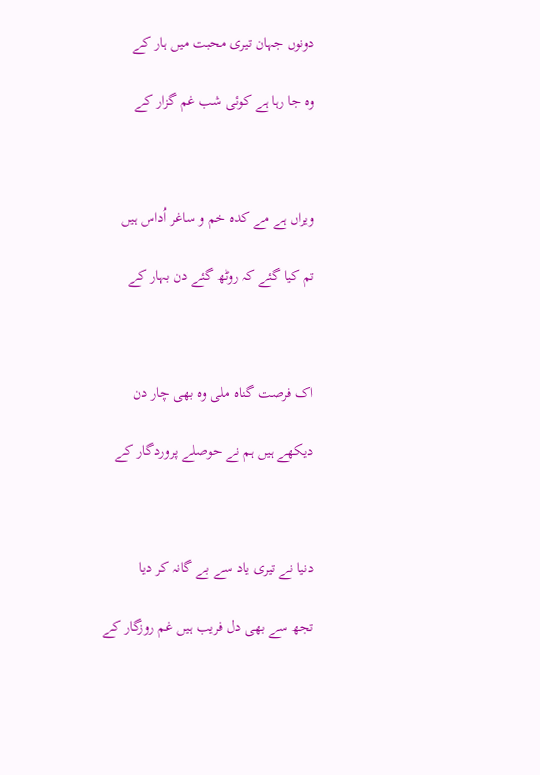دونوں جہان تیری محبت میں ہار کے

وہ جا رہا ہے کوئی شب غم گزار کے



ویراں ہے مے کدہ خم و ساغر اُداس ہیں

تم کیا گئے کہ روٹھ گئے دن بہار کے



اک فرصت گناہ ملی وہ بھی چار دن

دیکھے ہیں ہم نے حوصلے پروردگار کے



دنیا نے تیری یاد سے بے گانہ کر دیا

تجھ سے بھی دل فریب ہیں غم روزگار کے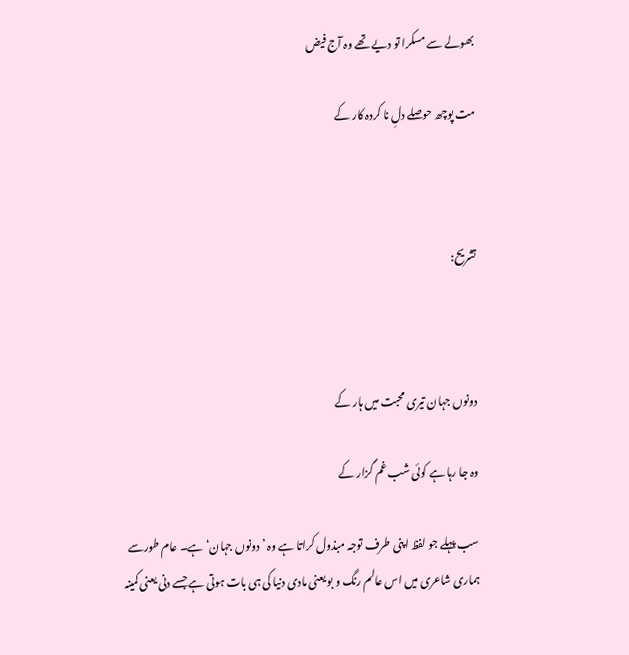بھولے سے مسکرا تو دیے تھے وہ آج فیض

مت پوچھ حوصلے دلِ نا کردہ کار کے



تشریح:



دونوں جہان تیری محبت میں ہار کے

وہ جا رہا ہے کوئی شب غم گزار کے

سب پہلے جو لفظ اپنی طرف توجہ مبذول کراتا ہے وہ ’دونوں جہان‘ ہے۔ عام طورسے ہماری شاعری میں اس عالم رنگ و بو یعنی مادی دنیا کی ہی بات ہوتی ہے جسے دنی یعنی کمینہ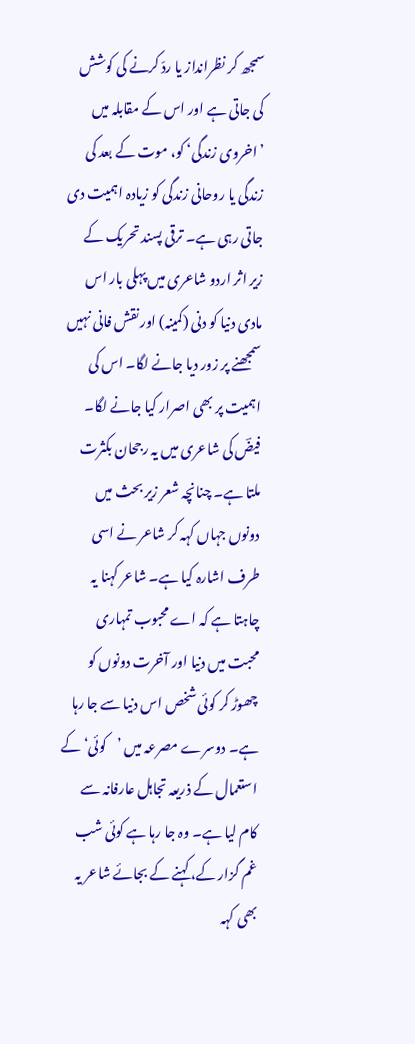سمجھ کر نظرانداز یا ردّ کرنے کی کوشش کی جاتی ہے اور اس کے مقابلہ میں ’اخروی زندگی‘ کو، موت کے بعد کی زندگی یا روحانی زندگی کو زیادہ اہمیت دی جاتی رہی ہے۔ ترقی پسند تحریک کے زیر اثر اردو شاعری میں پہلی بار اس مادی دنیا کو دنی (کمینہ) اور نقش فانی نہیں سمجھنے پر زور دیا جانے لگا۔ اس کی اہمیت پر بھی اصرار کیا جانے لگا۔ فیضؔ کی شاعری میں یہ رجحان بکثرت ملتا ہے۔ چنانچہ شعر زیر بحث میں دونوں جہاں کہہ کر شاعر نے اسی طرف اشارہ کیا ہے۔ شاعر کہنا یہ چاہتا ہے کہ اے محبوب تمہاری محبت میں دنیا اور آخرت دونوں کو چھوڑ کر کوئی شخص اس دنیا سے جا رہا ہے۔ دوسرے مصرعہ میں ’کوئی‘ کے استعمال کے ذریعہ تجاہل عارفانہ سے کام لیا ہے۔ وہ جا رہا ہے کوئی شب غم گزار کے، کہنے کے بجائے شاعر یہ بھی کہہ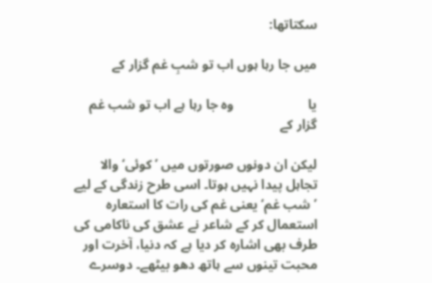سکتاتھا:

میں جا رہا ہوں اب تو شبِ غم گزار کے

یا                      وہ جا رہا ہے اب تو شب غم گزار کے

لیکن ان دونوں صورتوں میں ’کوئی‘ والا تجاہل پیدا نہیں ہوتا۔ اسی طرح زندگی کے لیے ’شب غم‘ یعنی غم کی رات کا استعارہ استعمال کر کے شاعر نے عشق کی ناکامی کی طرف بھی اشارہ کر دیا ہے کہ دنیا، آخرت اور محبت تینوں سے ہاتھ دھو بیٹھے۔ دوسرے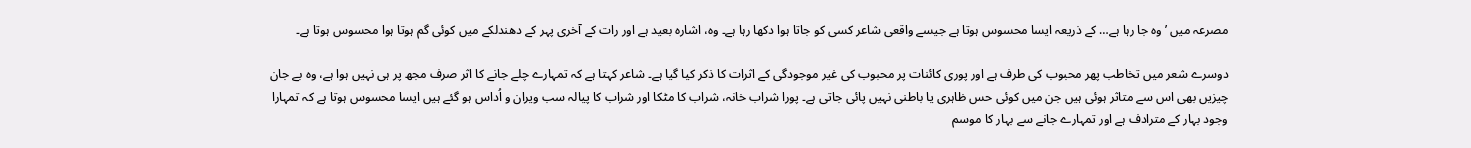مصرعہ میں ’وہ جا رہا ہے… کے ذریعہ ایسا محسوس ہوتا ہے جیسے واقعی شاعر کسی کو جاتا ہوا دکھا رہا ہے۔ وہ، اشارہ بعید ہے اور رات کے آخری پہر کے دھندلکے میں کوئی گم ہوتا ہوا محسوس ہوتا ہے۔

دوسرے شعر میں تخاطب پھر محبوب کی طرف ہے اور پوری کائنات پر محبوب کی غیر موجودگی کے اثرات کا ذکر کیا گیا ہے۔ شاعر کہتا ہے کہ تمہارے چلے جانے کا اثر صرف مجھ پر ہی نہیں ہوا ہے، وہ بے جان چیزیں بھی اس سے متاثر ہوئی ہیں جن میں کوئی حس ظاہری یا باطنی نہیں پائی جاتی ہے۔ پورا شراب خانہ، شراب کا مٹکا اور شراب کا پیالہ سب ویران و اُداس ہو گئے ہیں ایسا محسوس ہوتا ہے کہ تمہارا وجود بہار کے مترادف ہے اور تمہارے جانے سے بہار کا موسم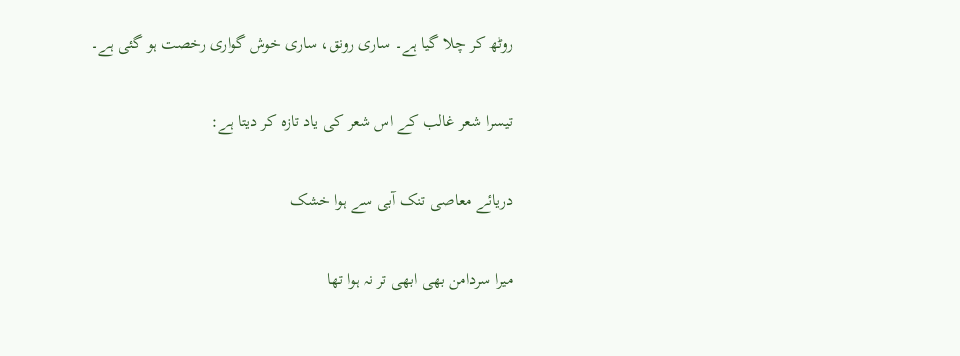روٹھ کر چلا گیا ہے۔ ساری رونق، ساری خوش گواری رخصت ہو گئی ہے۔

تیسرا شعر غالب کے اس شعر کی یاد تازہ کر دیتا ہے:

دریائے معاصی تنک آبی سے ہوا خشک

میرا سردامن بھی ابھی تر نہ ہوا تھا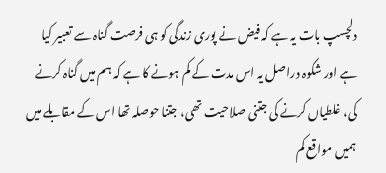دلچسپ بات یہ ہے کہ فیض نے پوری زندگی کو ہی فرصت گناہ سے تعبیر کیا ہے اور شکوہ دراصل یہ اس مدت کے کم ہونے کا ہے کہ ہم میں گناہ کرنے کی، غلطیاں کرنے کی جتنی صلاحیت تھی، جتنا حوصلہ تھا اس کے مقابلے میں ہمیں مواقع کم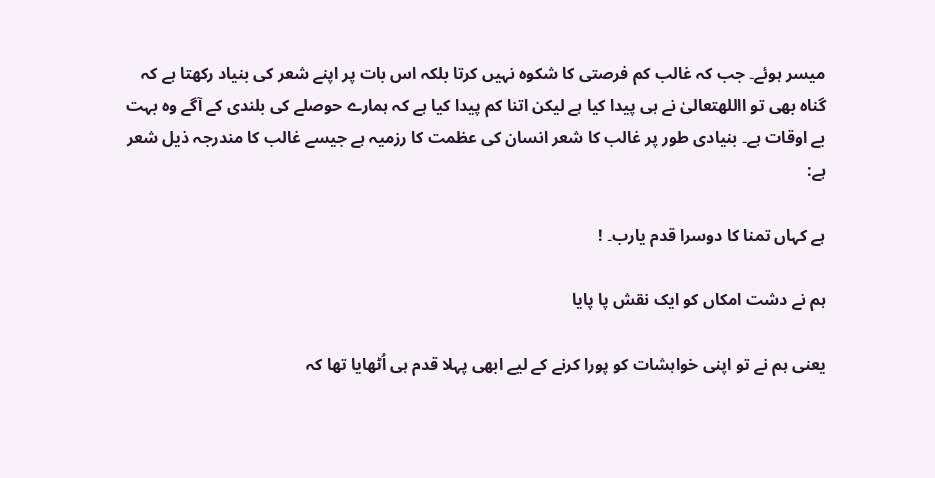میسر ہوئے۔ جب کہ غالب کم فرصتی کا شکوہ نہیں کرتا بلکہ اس بات پر اپنے شعر کی بنیاد رکھتا ہے کہ گناہ بھی تو االلهتعالیٰ نے ہی پیدا کیا ہے لیکن اتنا کم پیدا کیا ہے کہ ہمارے حوصلے کی بلندی کے آگے وہ بہت بے اوقات ہے۔ بنیادی طور پر غالب کا شعر انسان کی عظمت کا رزمیہ ہے جیسے غالب کا مندرجہ ذیل شعر ہے:

ہے کہاں تمنا کا دوسرا قدم یارب۔ !

ہم نے دشت امکاں کو ایک نقش پا پایا

یعنی ہم نے تو اپنی خواہشات کو پورا کرنے کے لیے ابھی پہلا قدم ہی اُٹھایا تھا کہ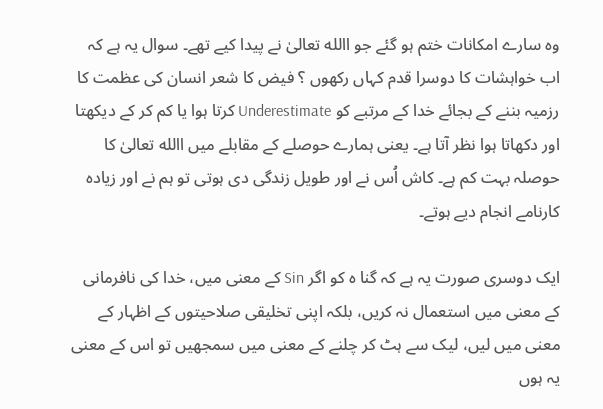وہ سارے امکانات ختم ہو گئے جو االله تعالیٰ نے پیدا کیے تھے۔ سوال یہ ہے کہ اب خواہشات کا دوسرا قدم کہاں رکھوں ؟ فیض کا شعر انسان کی عظمت کا رزمیہ بننے کے بجائے خدا کے مرتبے کو Underestimate کرتا ہوا یا کم کر کے دیکھتا اور دکھاتا ہوا نظر آتا ہے۔ یعنی ہمارے حوصلے کے مقابلے میں االله تعالیٰ کا حوصلہ بہت کم ہے۔ کاش اُس نے اور طویل زندگی دی ہوتی تو ہم نے اور زیادہ کارنامے انجام دیے ہوتے۔

ایک دوسری صورت یہ ہے کہ گنا ہ کو اگر Sin کے معنی میں، خدا کی نافرمانی کے معنی میں استعمال نہ کریں، بلکہ اپنی تخلیقی صلاحیتوں کے اظہار کے معنی میں لیں، لیک سے ہٹ کر چلنے کے معنی میں سمجھیں تو اس کے معنی یہ ہوں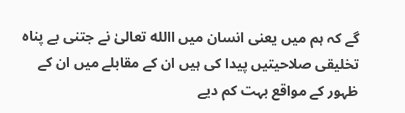گے کہ ہم میں یعنی انسان میں االله تعالیٰ نے جتنی بے پناہ تخلیقی صلاحیتیں پیدا کی ہیں ان کے مقابلے میں ان کے ظہور کے مواقع بہت کم دیے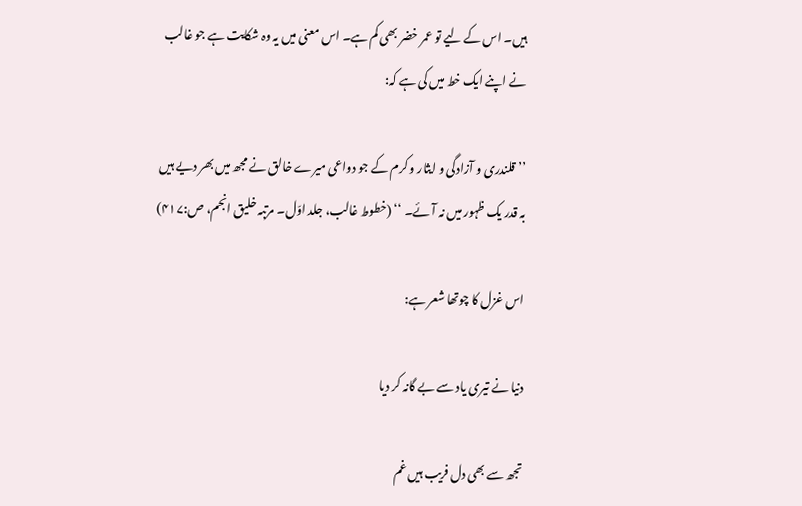ہیں۔ اس کے لیے تو عمر خضر بھی کم ہے۔ اس معنی میں یہ وہ شکایت ہے جو غالب نے اپنے ایک خط میں کی ہے کہ:

’’قلندری و آزادگی و ایثار و کرم کے جو دواعی میرے خالق نے مجھ میں بھر دیے ہیں بہ قدر یک ظہور میں نہ آئے۔ ‘‘ (خطوط غالب، جلد اوّل۔ مرتبہ خلیق انجم، ص:۴۱۷)

اس غزل کا چوتھا شعر ہے:

دنیا نے تیری یاد سے بے گانہ کر دیا

تجھ سے بھی دل فریب ہیں غم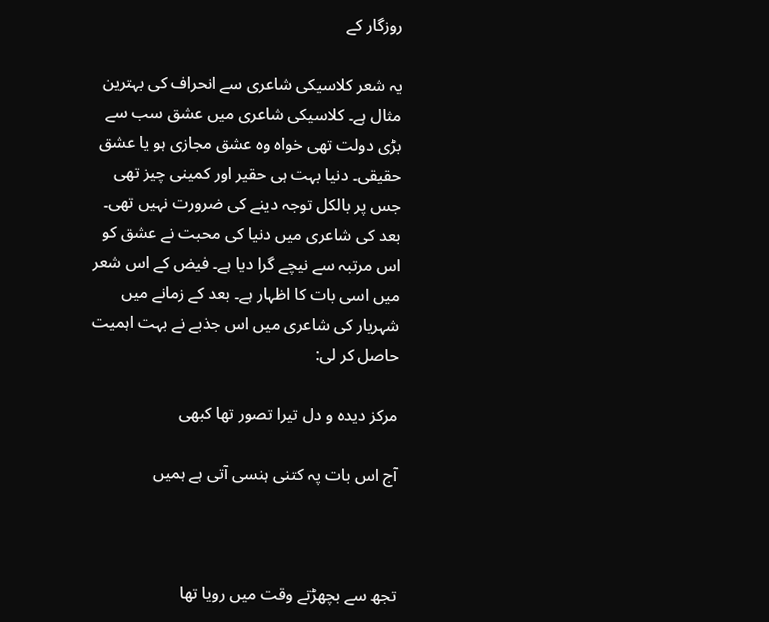روزگار کے

یہ شعر کلاسیکی شاعری سے انحراف کی بہترین مثال ہے۔ کلاسیکی شاعری میں عشق سب سے بڑی دولت تھی خواہ وہ عشق مجازی ہو یا عشق حقیقی۔ دنیا بہت ہی حقیر اور کمینی چیز تھی جس پر بالکل توجہ دینے کی ضرورت نہیں تھی۔ بعد کی شاعری میں دنیا کی محبت نے عشق کو اس مرتبہ سے نیچے گرا دیا ہے۔ فیض کے اس شعر میں اسی بات کا اظہار ہے۔ بعد کے زمانے میں شہریار کی شاعری میں اس جذبے نے بہت اہمیت حاصل کر لی:

مرکز دیدہ و دل تیرا تصور تھا کبھی

آج اس بات پہ کتنی ہنسی آتی ہے ہمیں



تجھ سے بچھڑتے وقت میں رویا تھا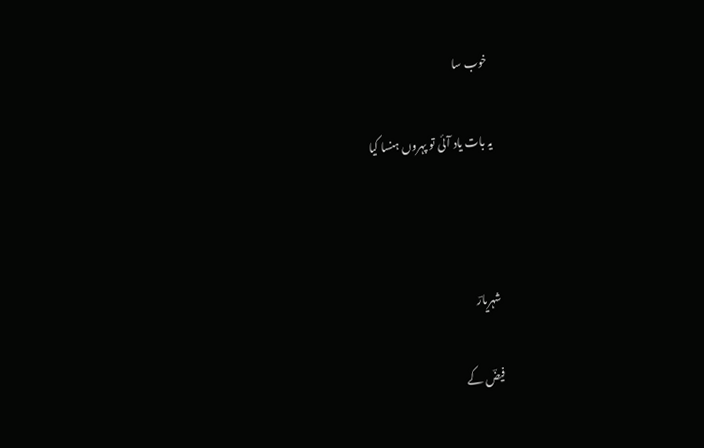خوب سا

یہ بات یاد آئی تو پہروں ہنسا کیا



شہریارؔ

فیضؔ کے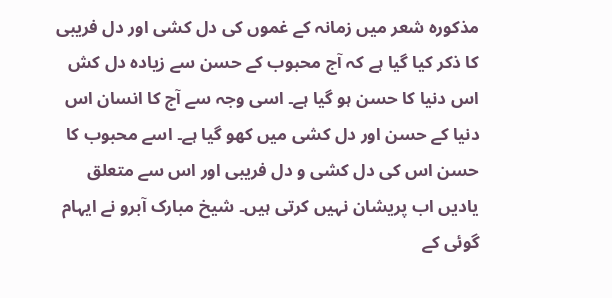مذکورہ شعر میں زمانہ کے غموں کی دل کشی اور دل فریبی کا ذکر کیا گیا ہے کہ آج محبوب کے حسن سے زیادہ دل کش اس دنیا کا حسن ہو گیا ہے۔ اسی وجہ سے آج کا انسان اس دنیا کے حسن اور دل کشی میں کھو گیا ہے۔ اسے محبوب کا حسن اس کی دل کشی و دل فریبی اور اس سے متعلق یادیں اب پریشان نہیں کرتی ہیں۔ شیخ مبارک آبرو نے ایہام گوئی کے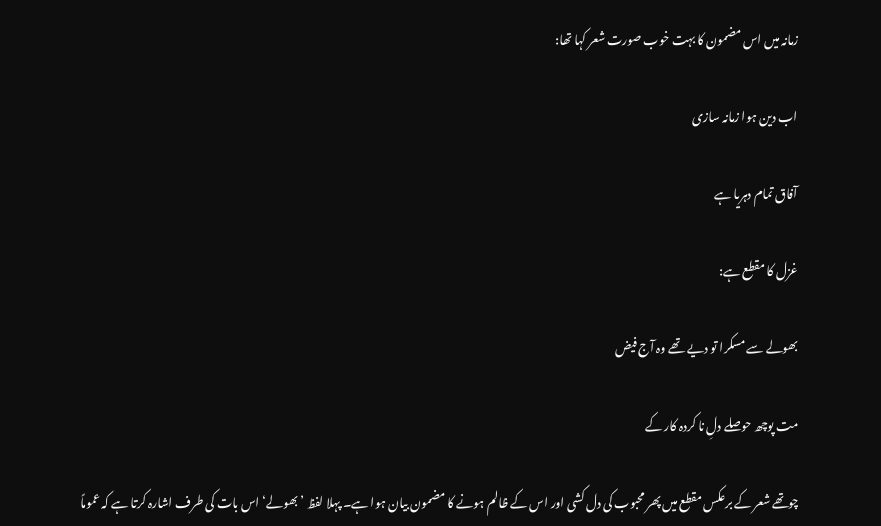زمانہ میں اس مضمون کا بہت خوب صورت شعر کہا تھا:

اب دین ہوا زمانہ سازی

آفاق تمام دہریا ہے

غزل کا مقطع ہے:

بھولے سے مسکرا تو دیے تھے وہ آج فیض

مت پوچھ حوصلے دلِ نا کردہ کار کے

چوتھے شعر کے برعکس مقطع میں پھر محبوب کی دل کشی اور اس کے ظالم ہونے کا مضمون بیان ہوا ہے۔ پہلا لفظ ’بھولے‘ اس بات کی طرف اشارہ کرتا ہے کہ عموماً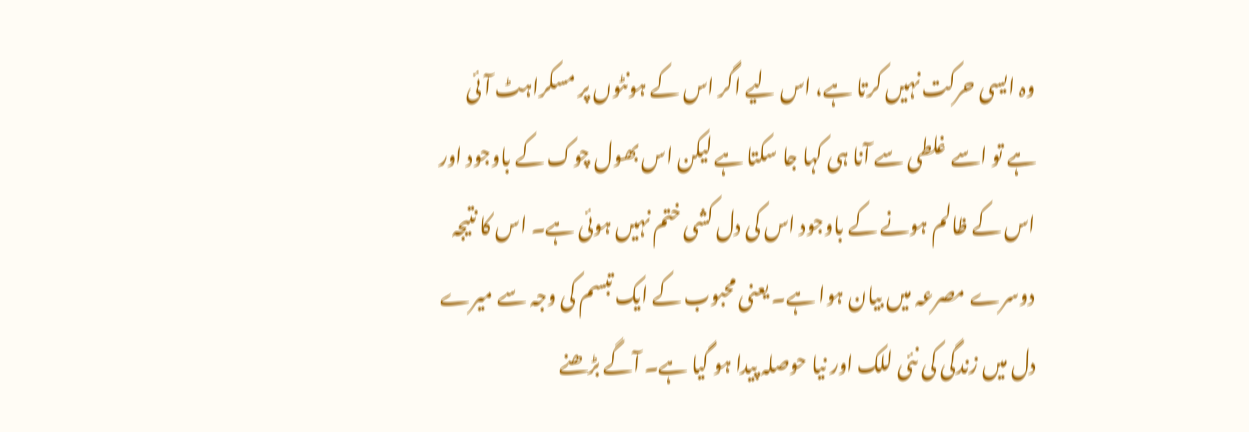وہ ایسی حرکت نہیں کرتا ہے، اس لیے اگر اس کے ہونٹوں پر مسکراہٹ آئی ہے تو اسے غلطی سے آنا ہی کہا جا سکتا ہے لیکن اس بھول چوک کے باوجود اور اس کے ظالم ہونے کے باوجود اس کی دل کشی ختم نہیں ہوئی ہے۔ اس کا نتیجہ دوسرے مصرعہ میں بیان ہوا ہے۔ یعنی محبوب کے ایک تبسم کی وجہ سے میرے دل میں زندگی کی نئی للک اور نیا حوصلہ پیدا ہو گیا ہے۔ آگے بڑھنے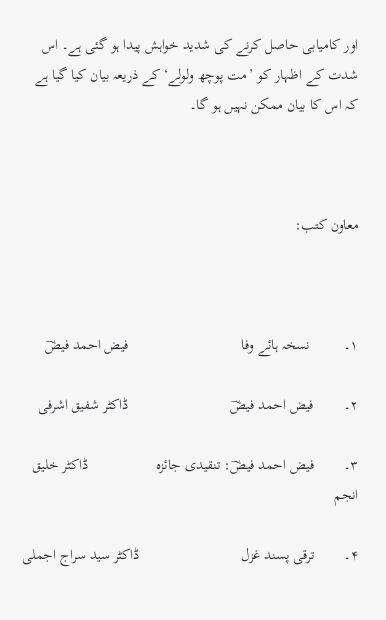اور کامیابی حاصل کرنے کی شدید خواہش پیدا ہو گئی ہے۔ اس شدت کے اظہار کو ’مت پوچھ ولولے‘ کے ذریعہ بیان کیا گیا ہے کہ اس کا بیان ممکن نہیں ہو گا۔



معاون کتب:



۱۔         نسخہ ہائے وفا                              فیض احمد فیضؔ

۲۔        فیض احمد فیضؔ                           ڈاکٹر شفیق اشرفی

۳۔        فیض احمد فیضؔ: تنقیدی جائزہ                  ڈاکٹر خلیق انجم

۴۔        ترقی پسند غزل                           ڈاکٹر سید سراج اجملی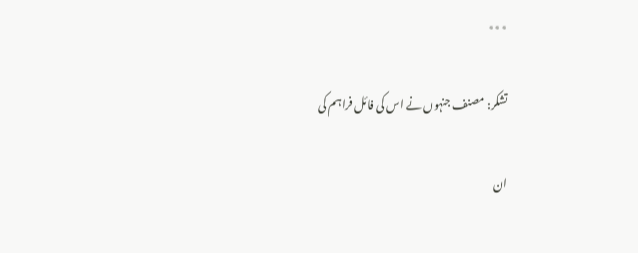٭٭٭

تشکر: مصنف جنہوں نے اس کی فائل فراہم کی

ان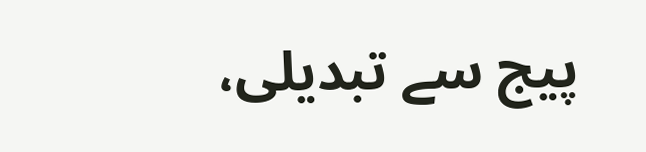پیج سے تبدیلی،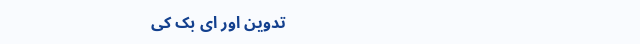تدوین اور ای بک کی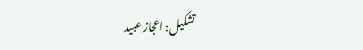تشکیل: اعجاز عبید